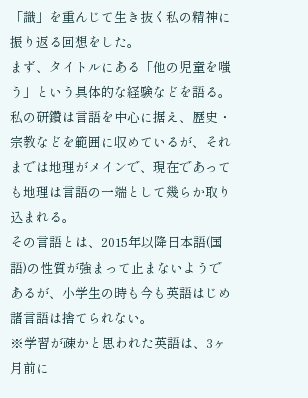「識」を重んじて生き抜く私の精神に振り返る回想をした。
まず、タイトルにある「他の児童を嗤う」という具体的な経験などを語る。
私の研鑽は言語を中心に据え、歴史・宗教などを範囲に収めているが、それまでは地理がメインで、現在であっても地理は言語の一端として幾らか取り込まれる。
その言語とは、2015年以降日本語(国語)の性質が強まって止まないようであるが、小学生の時も今も英語はじめ諸言語は捨てられない。
※学習が疎かと思われた英語は、3ヶ月前に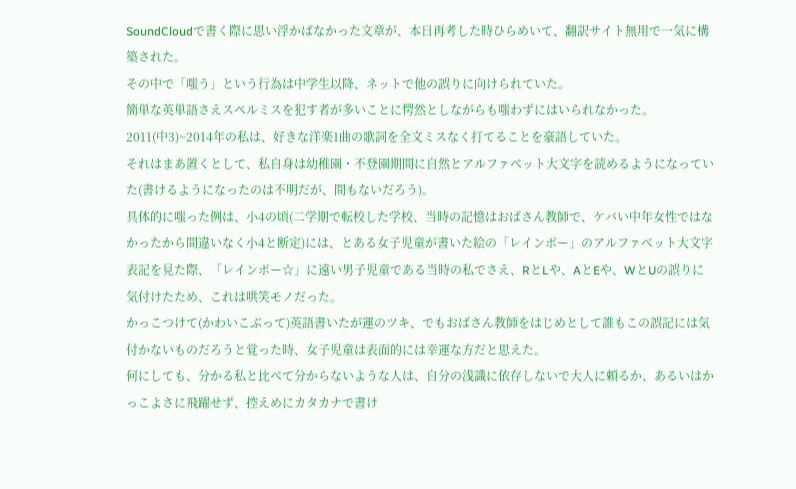SoundCloudで書く際に思い浮かばなかった文章が、本日再考した時ひらめいて、翻訳サイト無用で一気に構築された。
その中で「嗤う」という行為は中学生以降、ネットで他の誤りに向けられていた。
簡単な英単語さえスペルミスを犯す者が多いことに愕然としながらも嗤わずにはいられなかった。
2011(中3)~2014年の私は、好きな洋楽1曲の歌詞を全文ミスなく打てることを豪語していた。
それはまあ置くとして、私自身は幼稚園・不登園期間に自然とアルファベット大文字を読めるようになっていた(書けるようになったのは不明だが、間もないだろう)。
具体的に嗤った例は、小4の頃(二学期で転校した学校、当時の記憶はおばさん教師で、ケバい中年女性ではなかったから間違いなく小4と断定)には、とある女子児童が書いた絵の「レインボー」のアルファベット大文字表記を見た際、「レインボー☆」に遠い男子児童である当時の私でさえ、RとLや、AとEや、WとUの誤りに気付けたため、これは哄笑モノだった。
かっこつけて(かわいこぶって)英語書いたが運のツキ、でもおばさん教師をはじめとして誰もこの誤記には気付かないものだろうと覚った時、女子児童は表面的には幸運な方だと思えた。
何にしても、分かる私と比べて分からないような人は、自分の浅識に依存しないで大人に頼るか、あるいはかっこよさに飛躍せず、控えめにカタカナで書け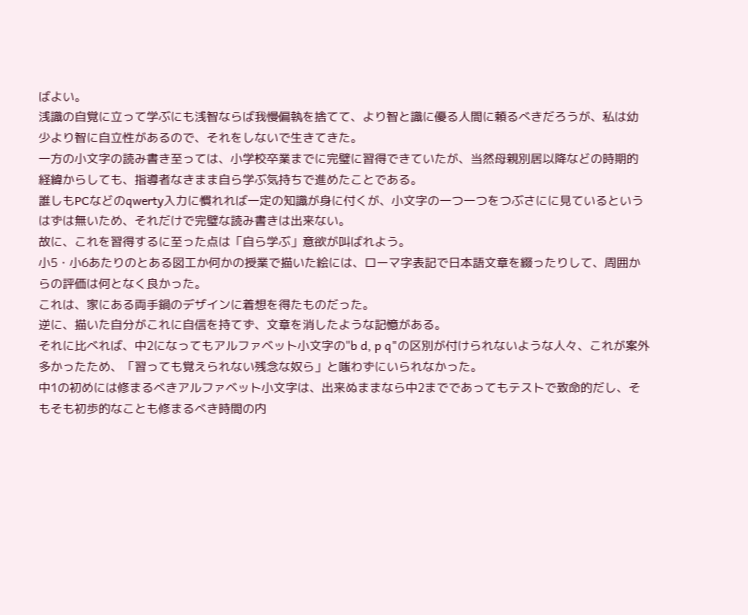ばよい。
浅識の自覚に立って学ぶにも浅智ならば我慢偏執を捨てて、より智と識に優る人間に頼るべきだろうが、私は幼少より智に自立性があるので、それをしないで生きてきた。
一方の小文字の読み書き至っては、小学校卒業までに完璧に習得できていたが、当然母親別居以降などの時期的経緯からしても、指導者なきまま自ら学ぶ気持ちで進めたことである。
誰しもPCなどのqwerty入力に慣れれば一定の知識が身に付くが、小文字の一つ一つをつぶさにに見ているというはずは無いため、それだけで完璧な読み書きは出来ない。
故に、これを習得するに至った点は「自ら学ぶ」意欲が叫ばれよう。
小5・小6あたりのとある図工か何かの授業で描いた絵には、ローマ字表記で日本語文章を綴ったりして、周囲からの評価は何となく良かった。
これは、家にある両手鍋のデザインに着想を得たものだった。
逆に、描いた自分がこれに自信を持てず、文章を消したような記憶がある。
それに比べれば、中2になってもアルファベット小文字の"b d, p q"の区別が付けられないような人々、これが案外多かったため、「習っても覚えられない残念な奴ら」と嗤わずにいられなかった。
中1の初めには修まるべきアルファベット小文字は、出来ぬままなら中2までであってもテストで致命的だし、そもそも初歩的なことも修まるべき時間の内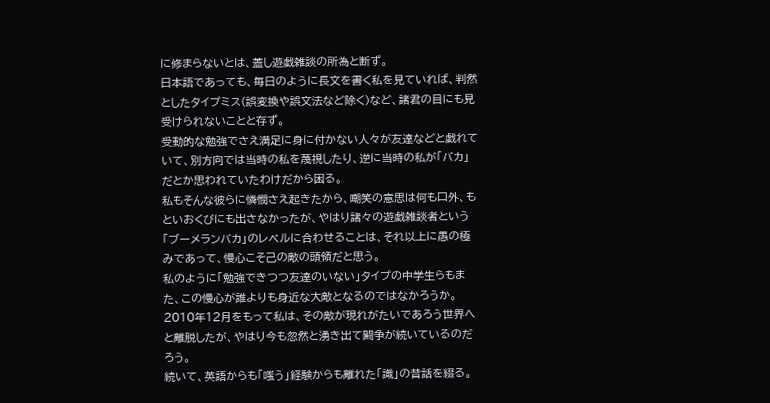に修まらないとは、蓋し遊戯雑談の所為と断ず。
日本語であっても、毎日のように長文を書く私を見ていれば、判然としたタイプミス(誤変換や誤文法など除く)など、諸君の目にも見受けられないことと存ず。
受動的な勉強でさえ満足に身に付かない人々が友達などと戯れていて、別方向では当時の私を蔑視したり、逆に当時の私が「バカ」だとか思われていたわけだから困る。
私もそんな彼らに憐憫さえ起きたから、嘲笑の意思は何も口外、もといおくびにも出さなかったが、やはり諸々の遊戯雑談者という「ブーメランバカ」のレベルに合わせることは、それ以上に愚の極みであって、慢心こそ己の敵の頭領だと思う。
私のように「勉強できつつ友達のいない」タイプの中学生らもまた、この慢心が誰よりも身近な大敵となるのではなかろうか。
2010年12月をもって私は、その敵が現れがたいであろう世界へと離脱したが、やはり今も忽然と湧き出て闘争が続いているのだろう。
続いて、英語からも「嗤う」経験からも離れた「識」の昔話を綴る。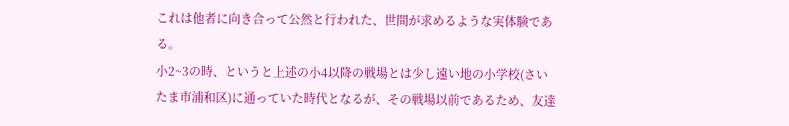これは他者に向き合って公然と行われた、世間が求めるような実体験である。
小2~3の時、というと上述の小4以降の戦場とは少し遠い地の小学校(さいたま市浦和区)に通っていた時代となるが、その戦場以前であるため、友達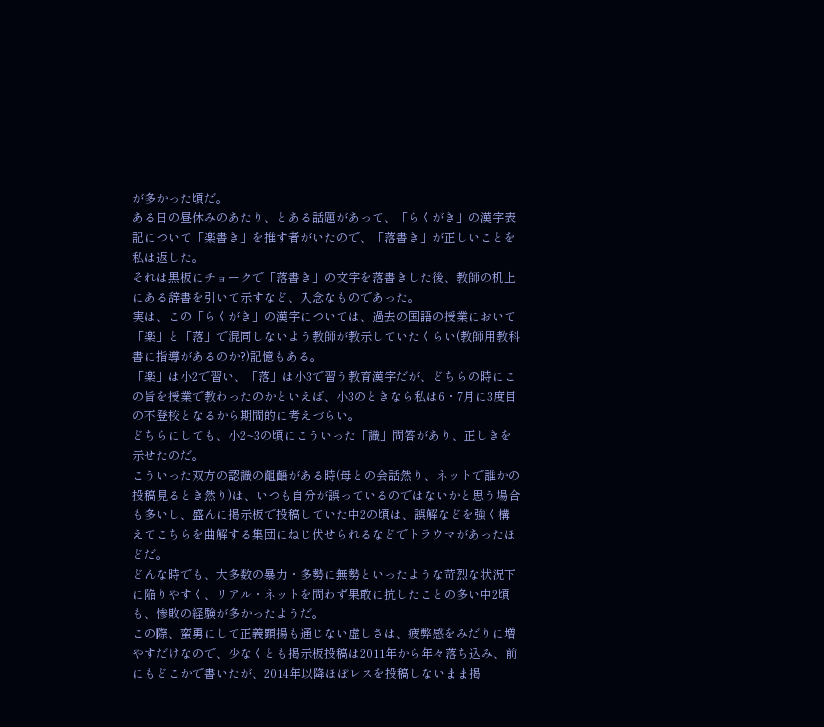が多かった頃だ。
ある日の昼休みのあたり、とある話題があって、「らくがき」の漢字表記について「楽書き」を推す者がいたので、「落書き」が正しいことを私は返した。
それは黒板にチョークで「落書き」の文字を落書きした後、教師の机上にある辞書を引いて示すなど、入念なものであった。
実は、この「らくがき」の漢字については、過去の国語の授業において「楽」と「落」で混同しないよう教師が教示していたくらい(教師用教科書に指導があるのか?)記憶もある。
「楽」は小2で習い、「落」は小3で習う教育漢字だが、どちらの時にこの旨を授業で教わったのかといえば、小3のときなら私は6・7月に3度目の不登校となるから期間的に考えづらい。
どちらにしても、小2~3の頃にこういった「識」問答があり、正しきを示せたのだ。
こういった双方の認識の齟齬がある時(母との会話然り、ネットで誰かの投稿見るとき然り)は、いつも自分が誤っているのではないかと思う場合も多いし、盛んに掲示板で投稿していた中2の頃は、誤解などを強く構えてこちらを曲解する集団にねじ伏せられるなどでトラウマがあったほどだ。
どんな時でも、大多数の暴力・多勢に無勢といったような苛烈な状況下に陥りやすく、リアル・ネットを問わず果敢に抗したことの多い中2頃も、惨敗の経験が多かったようだ。
この際、蛮勇にして正義顕揚も通じない虚しさは、疲弊感をみだりに増やすだけなので、少なくとも掲示板投稿は2011年から年々落ち込み、前にもどこかで書いたが、2014年以降ほぼレスを投稿しないまま掲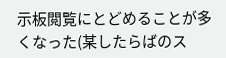示板閲覧にとどめることが多くなった(某したらばのス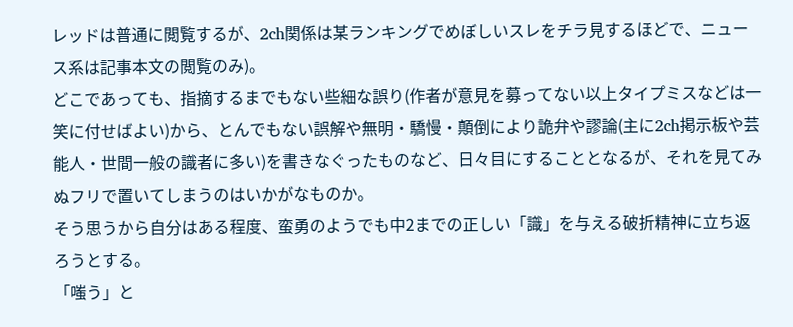レッドは普通に閲覧するが、2ch関係は某ランキングでめぼしいスレをチラ見するほどで、ニュース系は記事本文の閲覧のみ)。
どこであっても、指摘するまでもない些細な誤り(作者が意見を募ってない以上タイプミスなどは一笑に付せばよい)から、とんでもない誤解や無明・驕慢・顛倒により詭弁や謬論(主に2ch掲示板や芸能人・世間一般の識者に多い)を書きなぐったものなど、日々目にすることとなるが、それを見てみぬフリで置いてしまうのはいかがなものか。
そう思うから自分はある程度、蛮勇のようでも中2までの正しい「識」を与える破折精神に立ち返ろうとする。
「嗤う」と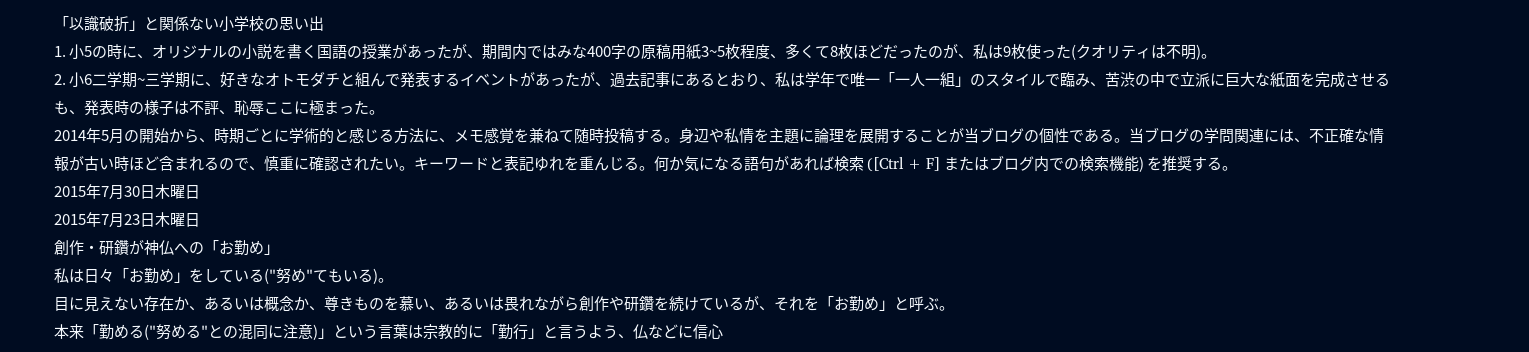「以識破折」と関係ない小学校の思い出
1. 小5の時に、オリジナルの小説を書く国語の授業があったが、期間内ではみな400字の原稿用紙3~5枚程度、多くて8枚ほどだったのが、私は9枚使った(クオリティは不明)。
2. 小6二学期~三学期に、好きなオトモダチと組んで発表するイベントがあったが、過去記事にあるとおり、私は学年で唯一「一人一組」のスタイルで臨み、苦渋の中で立派に巨大な紙面を完成させるも、発表時の様子は不評、恥辱ここに極まった。
2014年5月の開始から、時期ごとに学術的と感じる方法に、メモ感覚を兼ねて随時投稿する。身辺や私情を主題に論理を展開することが当ブログの個性である。当ブログの学問関連には、不正確な情報が古い時ほど含まれるので、慎重に確認されたい。キーワードと表記ゆれを重んじる。何か気になる語句があれば検索 ([Ctrl + F] またはブログ内での検索機能) を推奨する。
2015年7月30日木曜日
2015年7月23日木曜日
創作・研鑽が神仏への「お勤め」
私は日々「お勤め」をしている("努め"てもいる)。
目に見えない存在か、あるいは概念か、尊きものを慕い、あるいは畏れながら創作や研鑽を続けているが、それを「お勤め」と呼ぶ。
本来「勤める("努める"との混同に注意)」という言葉は宗教的に「勤行」と言うよう、仏などに信心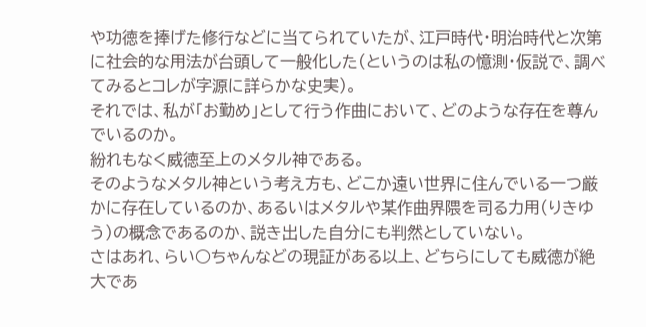や功徳を捧げた修行などに当てられていたが、江戸時代・明治時代と次第に社会的な用法が台頭して一般化した(というのは私の憶測・仮説で、調べてみるとコレが字源に詳らかな史実)。
それでは、私が「お勤め」として行う作曲において、どのような存在を尊んでいるのか。
紛れもなく威徳至上のメタル神である。
そのようなメタル神という考え方も、どこか遠い世界に住んでいる一つ厳かに存在しているのか、あるいはメタルや某作曲界隈を司る力用(りきゆう)の概念であるのか、説き出した自分にも判然としていない。
さはあれ、らい○ちゃんなどの現証がある以上、どちらにしても威徳が絶大であ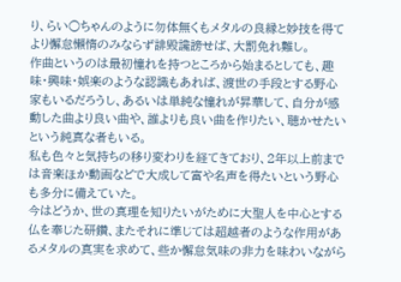り、らい○ちゃんのように勿体無くもメタルの良縁と妙技を得てより懈怠懶惰のみならず誹毀讒謗せば、大罰免れ難し。
作曲というのは最初憧れを持つところから始まるとしても、趣味・興味・娯楽のような認識もあれば、渡世の手段とする野心家もいるだろうし、あるいは単純な憧れが昇華して、自分が感動した曲より良い曲や、誰よりも良い曲を作りたい、聴かせたいという純真な者もいる。
私も色々と気持ちの移り変わりを経てきており、2年以上前までは音楽ほか動画などで大成して富や名声を得たいという野心も多分に備えていた。
今はどうか、世の真理を知りたいがために大聖人を中心とする仏を奉じた研鑽、またそれに準じては超越者のような作用があるメタルの真実を求めて、些か懈怠気味の非力を味わいながら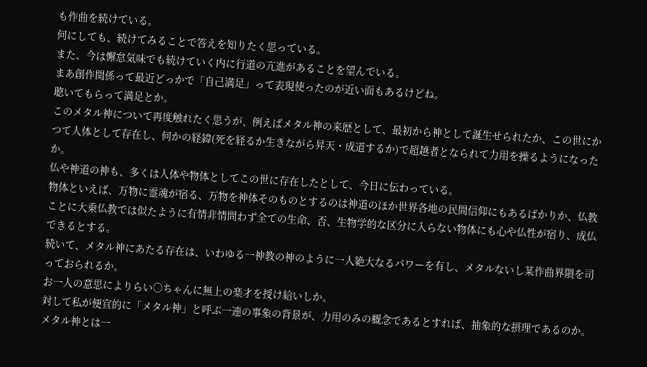も作曲を続けている。
何にしても、続けてみることで答えを知りたく思っている。
また、今は懈怠気味でも続けていく内に行道の亢進があることを望んでいる。
まあ創作関係って最近どっかで「自己満足」って表現使ったのが近い面もあるけどね。
聴いてもらって満足とか。
このメタル神について再度触れたく思うが、例えばメタル神の来歴として、最初から神として誕生せられたか、この世にかつて人体として存在し、何かの経緯(死を経るか生きながら昇天・成道するか)で超越者となられて力用を操るようになったか。
仏や神道の神も、多くは人体や物体としてこの世に存在したとして、今日に伝わっている。
物体といえば、万物に霊魂が宿る、万物を神体そのものとするのは神道のほか世界各地の民間信仰にもあるばかりか、仏教ことに大乗仏教では似たように有情非情問わず全ての生命、否、生物学的な区分に入らない物体にも心や仏性が宿り、成仏できるとする。
続いて、メタル神にあたる存在は、いわゆる一神教の神のように一人絶大なるパワーを有し、メタルないし某作曲界隈を司っておられるか。
お一人の意思によりらい○ちゃんに無上の楽才を授け給いしか。
対して私が便宜的に「メタル神」と呼ぶ一連の事象の背景が、力用のみの概念であるとすれば、抽象的な摂理であるのか。
メタル神とは一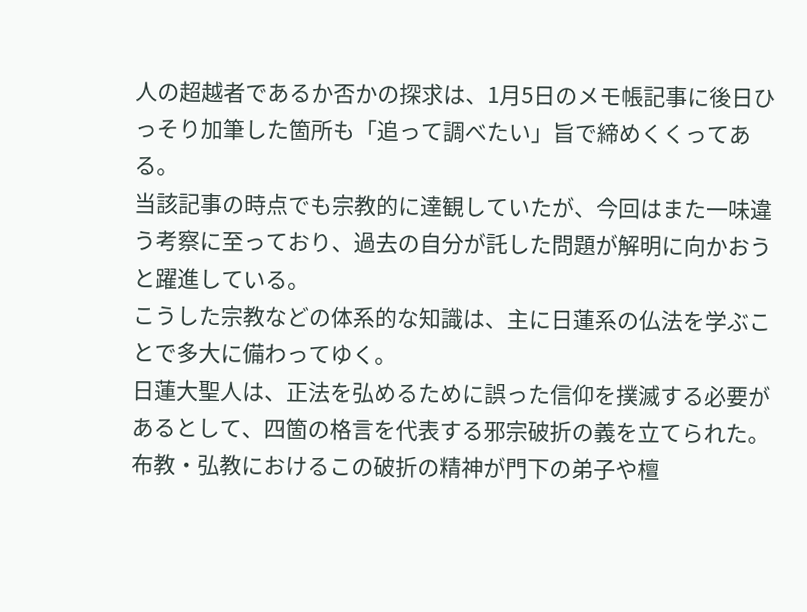人の超越者であるか否かの探求は、1月5日のメモ帳記事に後日ひっそり加筆した箇所も「追って調べたい」旨で締めくくってある。
当該記事の時点でも宗教的に達観していたが、今回はまた一味違う考察に至っており、過去の自分が託した問題が解明に向かおうと躍進している。
こうした宗教などの体系的な知識は、主に日蓮系の仏法を学ぶことで多大に備わってゆく。
日蓮大聖人は、正法を弘めるために誤った信仰を撲滅する必要があるとして、四箇の格言を代表する邪宗破折の義を立てられた。
布教・弘教におけるこの破折の精神が門下の弟子や檀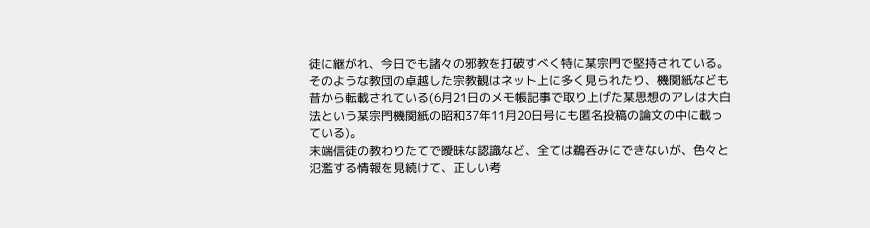徒に継がれ、今日でも諸々の邪教を打破すべく特に某宗門で堅持されている。
そのような教団の卓越した宗教観はネット上に多く見られたり、機関紙なども昔から転載されている(6月21日のメモ帳記事で取り上げた某思想のアレは大白法という某宗門機関紙の昭和37年11月20日号にも匿名投稿の論文の中に載っている)。
末端信徒の教わりたてで曖昧な認識など、全ては鵜呑みにできないが、色々と氾濫する情報を見続けて、正しい考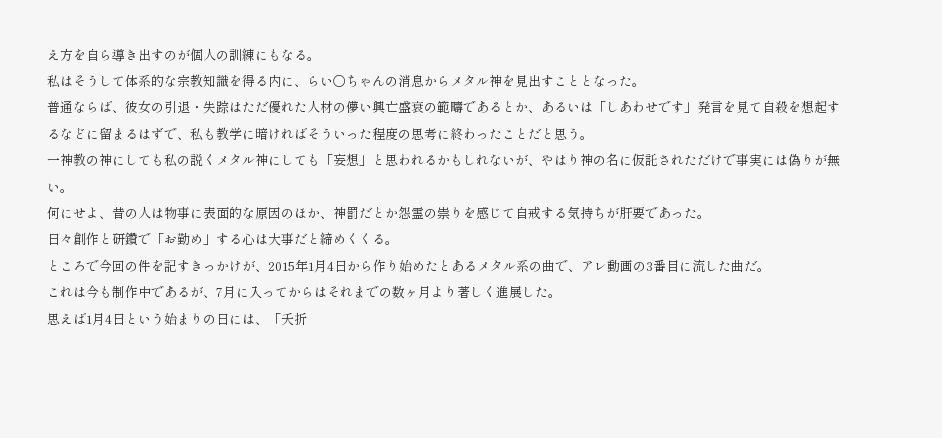え方を自ら導き出すのが個人の訓練にもなる。
私はそうして体系的な宗教知識を得る内に、らい○ちゃんの消息からメタル神を見出すこととなった。
普通ならば、彼女の引退・失踪はただ優れた人材の儚い興亡盛衰の範疇であるとか、あるいは「しあわせです」発言を見て自殺を想起するなどに留まるはずで、私も教学に暗ければそういった程度の思考に終わったことだと思う。
一神教の神にしても私の説くメタル神にしても「妄想」と思われるかもしれないが、やはり神の名に仮託されただけで事実には偽りが無い。
何にせよ、昔の人は物事に表面的な原因のほか、神罰だとか怨霊の祟りを感じて自戒する気持ちが肝要であった。
日々創作と研鑽で「お勤め」する心は大事だと締めくくる。
ところで今回の件を記すきっかけが、2015年1月4日から作り始めたとあるメタル系の曲で、アレ動画の3番目に流した曲だ。
これは今も制作中であるが、7月に入ってからはそれまでの数ヶ月より著しく進展した。
思えば1月4日という始まりの日には、「夭折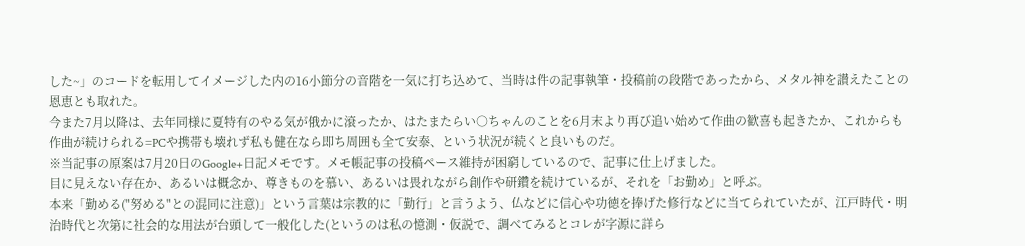した~」のコードを転用してイメージした内の16小節分の音階を一気に打ち込めて、当時は件の記事執筆・投稿前の段階であったから、メタル神を讃えたことの恩恵とも取れた。
今また7月以降は、去年同様に夏特有のやる気が俄かに滾ったか、はたまたらい○ちゃんのことを6月末より再び追い始めて作曲の歓喜も起きたか、これからも作曲が続けられる=PCや携帯も壊れず私も健在なら即ち周囲も全て安泰、という状況が続くと良いものだ。
※当記事の原案は7月20日のGoogle+日記メモです。メモ帳記事の投稿ペース維持が困窮しているので、記事に仕上げました。
目に見えない存在か、あるいは概念か、尊きものを慕い、あるいは畏れながら創作や研鑽を続けているが、それを「お勤め」と呼ぶ。
本来「勤める("努める"との混同に注意)」という言葉は宗教的に「勤行」と言うよう、仏などに信心や功徳を捧げた修行などに当てられていたが、江戸時代・明治時代と次第に社会的な用法が台頭して一般化した(というのは私の憶測・仮説で、調べてみるとコレが字源に詳ら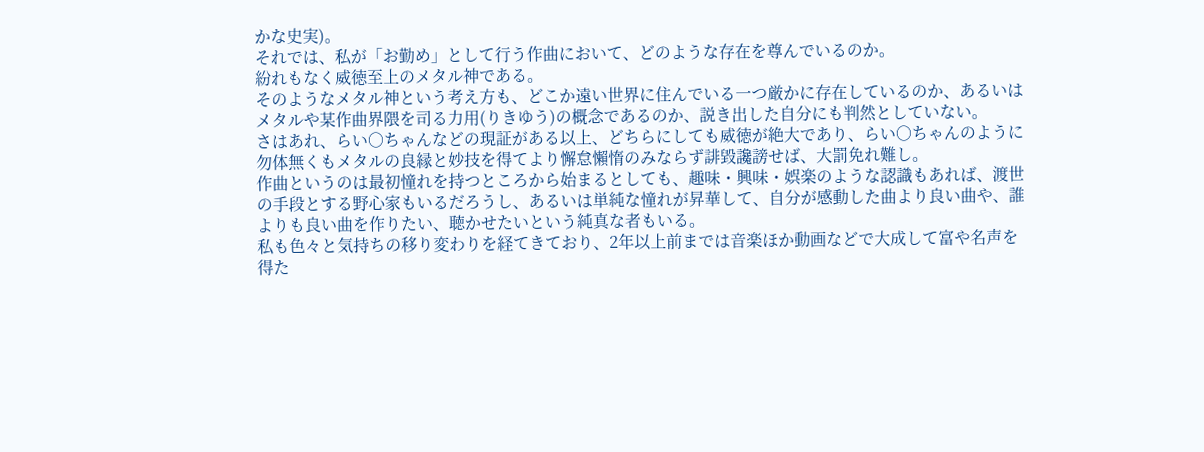かな史実)。
それでは、私が「お勤め」として行う作曲において、どのような存在を尊んでいるのか。
紛れもなく威徳至上のメタル神である。
そのようなメタル神という考え方も、どこか遠い世界に住んでいる一つ厳かに存在しているのか、あるいはメタルや某作曲界隈を司る力用(りきゆう)の概念であるのか、説き出した自分にも判然としていない。
さはあれ、らい○ちゃんなどの現証がある以上、どちらにしても威徳が絶大であり、らい○ちゃんのように勿体無くもメタルの良縁と妙技を得てより懈怠懶惰のみならず誹毀讒謗せば、大罰免れ難し。
作曲というのは最初憧れを持つところから始まるとしても、趣味・興味・娯楽のような認識もあれば、渡世の手段とする野心家もいるだろうし、あるいは単純な憧れが昇華して、自分が感動した曲より良い曲や、誰よりも良い曲を作りたい、聴かせたいという純真な者もいる。
私も色々と気持ちの移り変わりを経てきており、2年以上前までは音楽ほか動画などで大成して富や名声を得た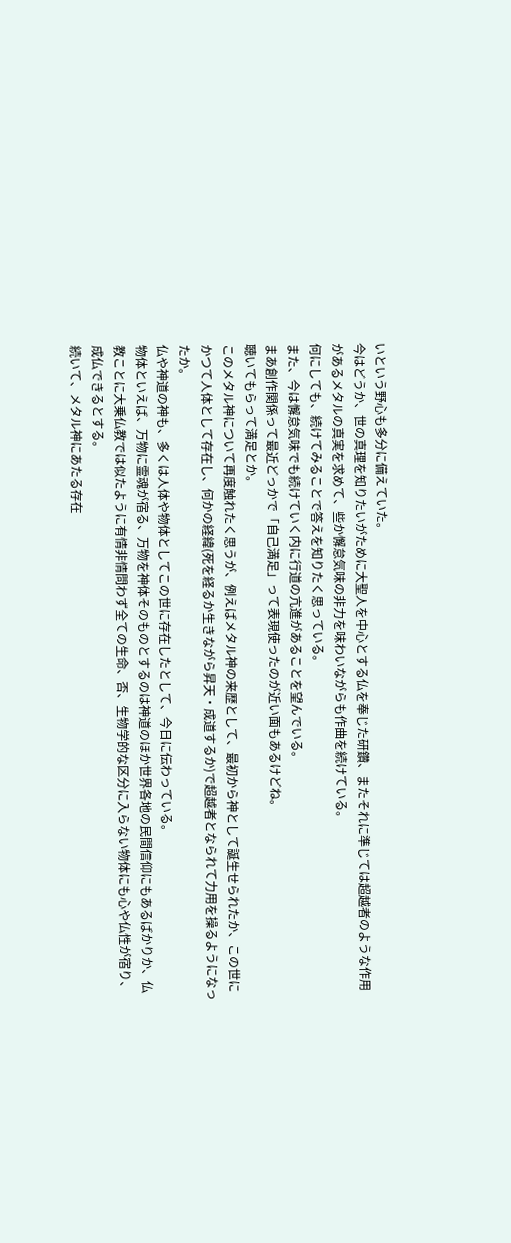いという野心も多分に備えていた。
今はどうか、世の真理を知りたいがために大聖人を中心とする仏を奉じた研鑽、またそれに準じては超越者のような作用があるメタルの真実を求めて、些か懈怠気味の非力を味わいながらも作曲を続けている。
何にしても、続けてみることで答えを知りたく思っている。
また、今は懈怠気味でも続けていく内に行道の亢進があることを望んでいる。
まあ創作関係って最近どっかで「自己満足」って表現使ったのが近い面もあるけどね。
聴いてもらって満足とか。
このメタル神について再度触れたく思うが、例えばメタル神の来歴として、最初から神として誕生せられたか、この世にかつて人体として存在し、何かの経緯(死を経るか生きながら昇天・成道するか)で超越者となられて力用を操るようになったか。
仏や神道の神も、多くは人体や物体としてこの世に存在したとして、今日に伝わっている。
物体といえば、万物に霊魂が宿る、万物を神体そのものとするのは神道のほか世界各地の民間信仰にもあるばかりか、仏教ことに大乗仏教では似たように有情非情問わず全ての生命、否、生物学的な区分に入らない物体にも心や仏性が宿り、成仏できるとする。
続いて、メタル神にあたる存在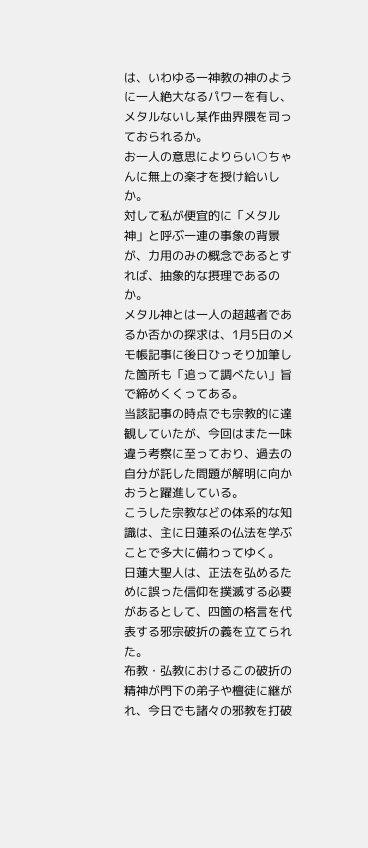は、いわゆる一神教の神のように一人絶大なるパワーを有し、メタルないし某作曲界隈を司っておられるか。
お一人の意思によりらい○ちゃんに無上の楽才を授け給いしか。
対して私が便宜的に「メタル神」と呼ぶ一連の事象の背景が、力用のみの概念であるとすれば、抽象的な摂理であるのか。
メタル神とは一人の超越者であるか否かの探求は、1月5日のメモ帳記事に後日ひっそり加筆した箇所も「追って調べたい」旨で締めくくってある。
当該記事の時点でも宗教的に達観していたが、今回はまた一味違う考察に至っており、過去の自分が託した問題が解明に向かおうと躍進している。
こうした宗教などの体系的な知識は、主に日蓮系の仏法を学ぶことで多大に備わってゆく。
日蓮大聖人は、正法を弘めるために誤った信仰を撲滅する必要があるとして、四箇の格言を代表する邪宗破折の義を立てられた。
布教・弘教におけるこの破折の精神が門下の弟子や檀徒に継がれ、今日でも諸々の邪教を打破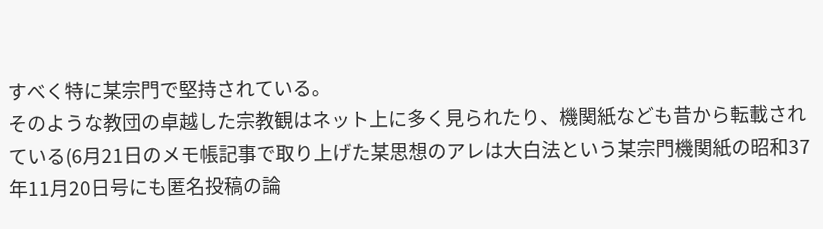すべく特に某宗門で堅持されている。
そのような教団の卓越した宗教観はネット上に多く見られたり、機関紙なども昔から転載されている(6月21日のメモ帳記事で取り上げた某思想のアレは大白法という某宗門機関紙の昭和37年11月20日号にも匿名投稿の論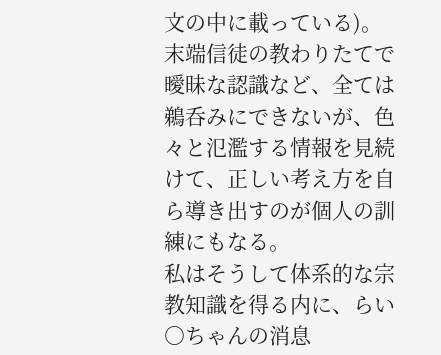文の中に載っている)。
末端信徒の教わりたてで曖昧な認識など、全ては鵜呑みにできないが、色々と氾濫する情報を見続けて、正しい考え方を自ら導き出すのが個人の訓練にもなる。
私はそうして体系的な宗教知識を得る内に、らい○ちゃんの消息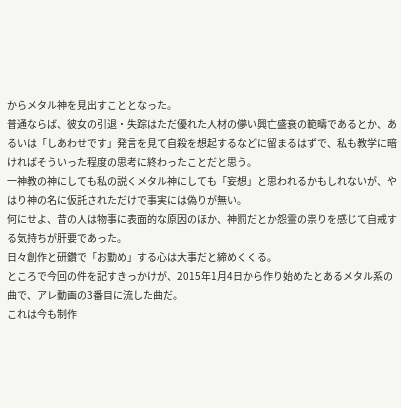からメタル神を見出すこととなった。
普通ならば、彼女の引退・失踪はただ優れた人材の儚い興亡盛衰の範疇であるとか、あるいは「しあわせです」発言を見て自殺を想起するなどに留まるはずで、私も教学に暗ければそういった程度の思考に終わったことだと思う。
一神教の神にしても私の説くメタル神にしても「妄想」と思われるかもしれないが、やはり神の名に仮託されただけで事実には偽りが無い。
何にせよ、昔の人は物事に表面的な原因のほか、神罰だとか怨霊の祟りを感じて自戒する気持ちが肝要であった。
日々創作と研鑽で「お勤め」する心は大事だと締めくくる。
ところで今回の件を記すきっかけが、2015年1月4日から作り始めたとあるメタル系の曲で、アレ動画の3番目に流した曲だ。
これは今も制作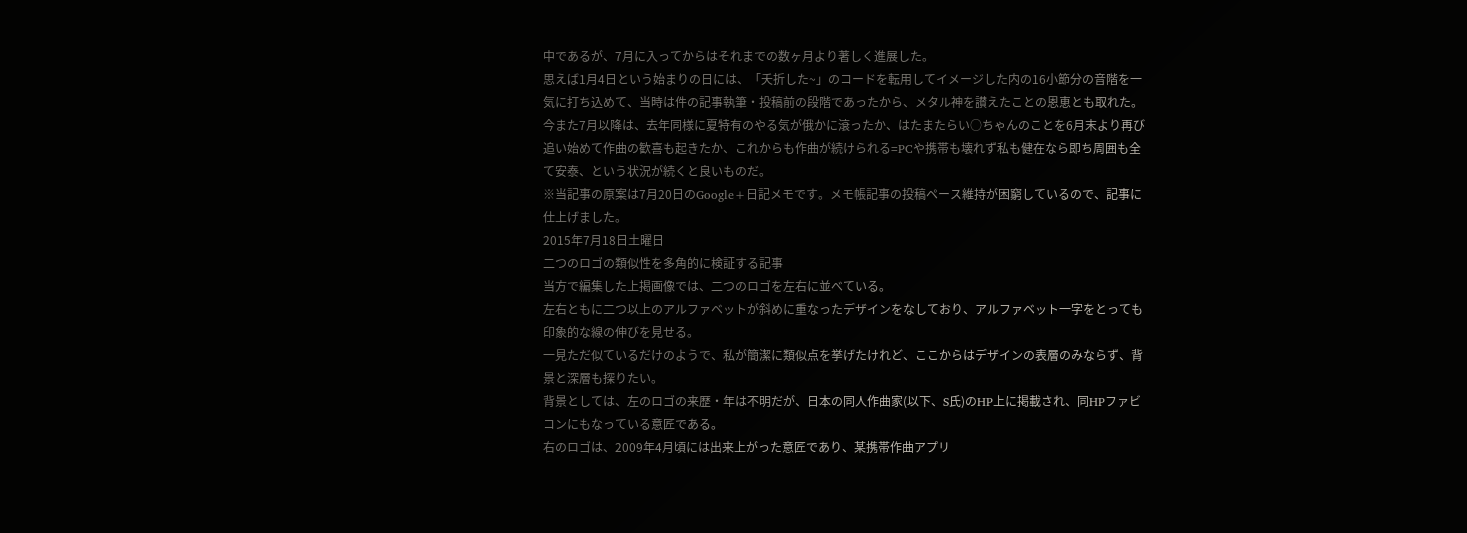中であるが、7月に入ってからはそれまでの数ヶ月より著しく進展した。
思えば1月4日という始まりの日には、「夭折した~」のコードを転用してイメージした内の16小節分の音階を一気に打ち込めて、当時は件の記事執筆・投稿前の段階であったから、メタル神を讃えたことの恩恵とも取れた。
今また7月以降は、去年同様に夏特有のやる気が俄かに滾ったか、はたまたらい○ちゃんのことを6月末より再び追い始めて作曲の歓喜も起きたか、これからも作曲が続けられる=PCや携帯も壊れず私も健在なら即ち周囲も全て安泰、という状況が続くと良いものだ。
※当記事の原案は7月20日のGoogle+日記メモです。メモ帳記事の投稿ペース維持が困窮しているので、記事に仕上げました。
2015年7月18日土曜日
二つのロゴの類似性を多角的に検証する記事
当方で編集した上掲画像では、二つのロゴを左右に並べている。
左右ともに二つ以上のアルファベットが斜めに重なったデザインをなしており、アルファベット一字をとっても印象的な線の伸びを見せる。
一見ただ似ているだけのようで、私が簡潔に類似点を挙げたけれど、ここからはデザインの表層のみならず、背景と深層も探りたい。
背景としては、左のロゴの来歴・年は不明だが、日本の同人作曲家(以下、S氏)のHP上に掲載され、同HPファビコンにもなっている意匠である。
右のロゴは、2009年4月頃には出来上がった意匠であり、某携帯作曲アプリ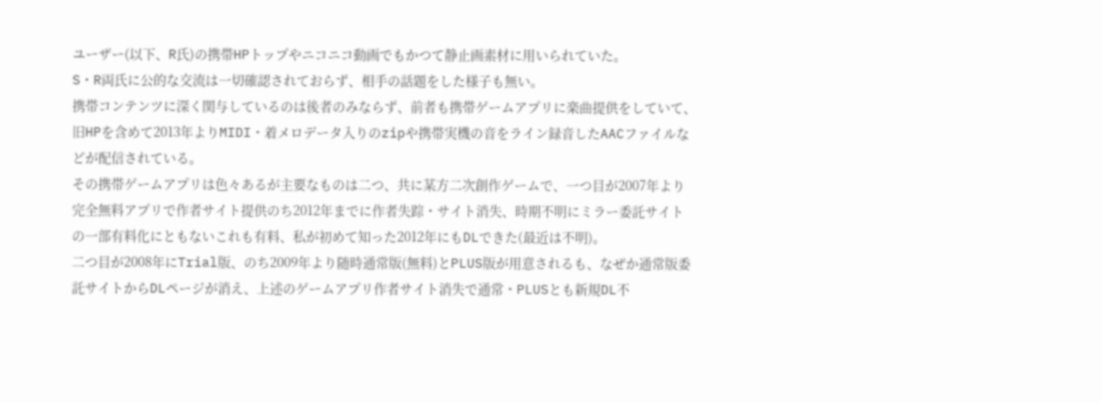ユーザー(以下、R氏)の携帯HPトップやニコニコ動画でもかつて静止画素材に用いられていた。
S・R両氏に公的な交流は一切確認されておらず、相手の話題をした様子も無い。
携帯コンテンツに深く関与しているのは後者のみならず、前者も携帯ゲームアプリに楽曲提供をしていて、旧HPを含めて2013年よりMIDI・着メロデータ入りのzipや携帯実機の音をライン録音したAACファイルなどが配信されている。
その携帯ゲームアプリは色々あるが主要なものは二つ、共に某方二次創作ゲームで、一つ目が2007年より完全無料アプリで作者サイト提供のち2012年までに作者失踪・サイト消失、時期不明にミラー委託サイトの一部有料化にともないこれも有料、私が初めて知った2012年にもDLできた(最近は不明)。
二つ目が2008年にTrial版、のち2009年より随時通常版(無料)とPLUS版が用意されるも、なぜか通常版委託サイトからDLページが消え、上述のゲームアプリ作者サイト消失で通常・PLUSとも新規DL不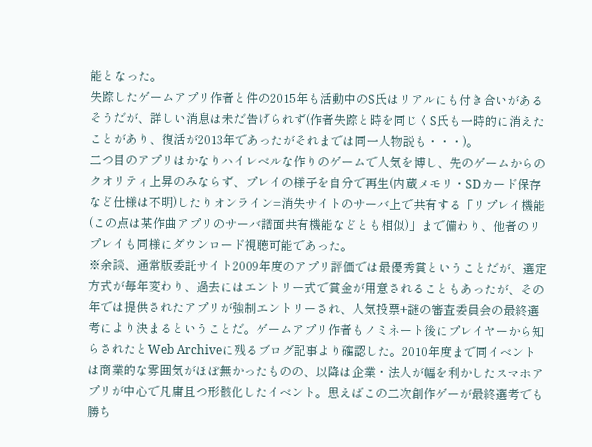能となった。
失踪したゲームアプリ作者と件の2015年も活動中のS氏はリアルにも付き合いがあるそうだが、詳しい消息は未だ告げられず(作者失踪と時を同じくS氏も一時的に消えたことがあり、復活が2013年であったがそれまでは同一人物説も・・・)。
二つ目のアプリはかなりハイレベルな作りのゲームで人気を博し、先のゲームからのクオリティ上昇のみならず、プレイの様子を自分で再生(内蔵メモリ・SDカード保存など仕様は不明)したりオンライン=消失サイトのサーバ上で共有する「リプレイ機能(この点は某作曲アプリのサーバ譜面共有機能などとも相似)」まで備わり、他者のリプレイも同様にダウンロード視聴可能であった。
※余談、通常版委託サイト2009年度のアプリ評価では最優秀賞ということだが、選定方式が毎年変わり、過去にはエントリー式で賞金が用意されることもあったが、その年では提供されたアプリが強制エントリーされ、人気投票+謎の審査委員会の最終選考により決まるということだ。ゲームアプリ作者もノミネート後にプレイヤーから知らされたとWeb Archiveに残るブログ記事より確認した。2010年度まで同イベントは商業的な雰囲気がほぼ無かったものの、以降は企業・法人が幅を利かしたスマホアプリが中心で凡庸且つ形骸化したイベント。思えばこの二次創作ゲーが最終選考でも勝ち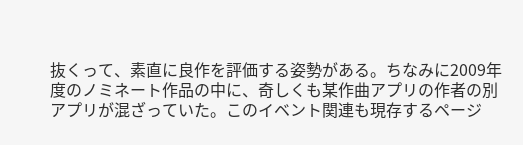抜くって、素直に良作を評価する姿勢がある。ちなみに2009年度のノミネート作品の中に、奇しくも某作曲アプリの作者の別アプリが混ざっていた。このイベント関連も現存するページ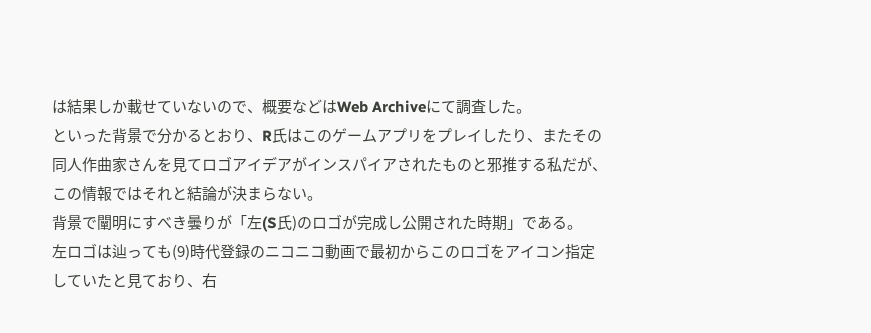は結果しか載せていないので、概要などはWeb Archiveにて調査した。
といった背景で分かるとおり、R氏はこのゲームアプリをプレイしたり、またその同人作曲家さんを見てロゴアイデアがインスパイアされたものと邪推する私だが、この情報ではそれと結論が決まらない。
背景で闡明にすべき曇りが「左(S氏)のロゴが完成し公開された時期」である。
左ロゴは辿っても(9)時代登録のニコニコ動画で最初からこのロゴをアイコン指定していたと見ており、右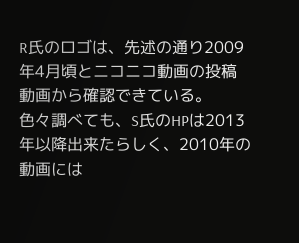R氏のロゴは、先述の通り2009年4月頃とニコニコ動画の投稿動画から確認できている。
色々調べても、S氏のHPは2013年以降出来たらしく、2010年の動画には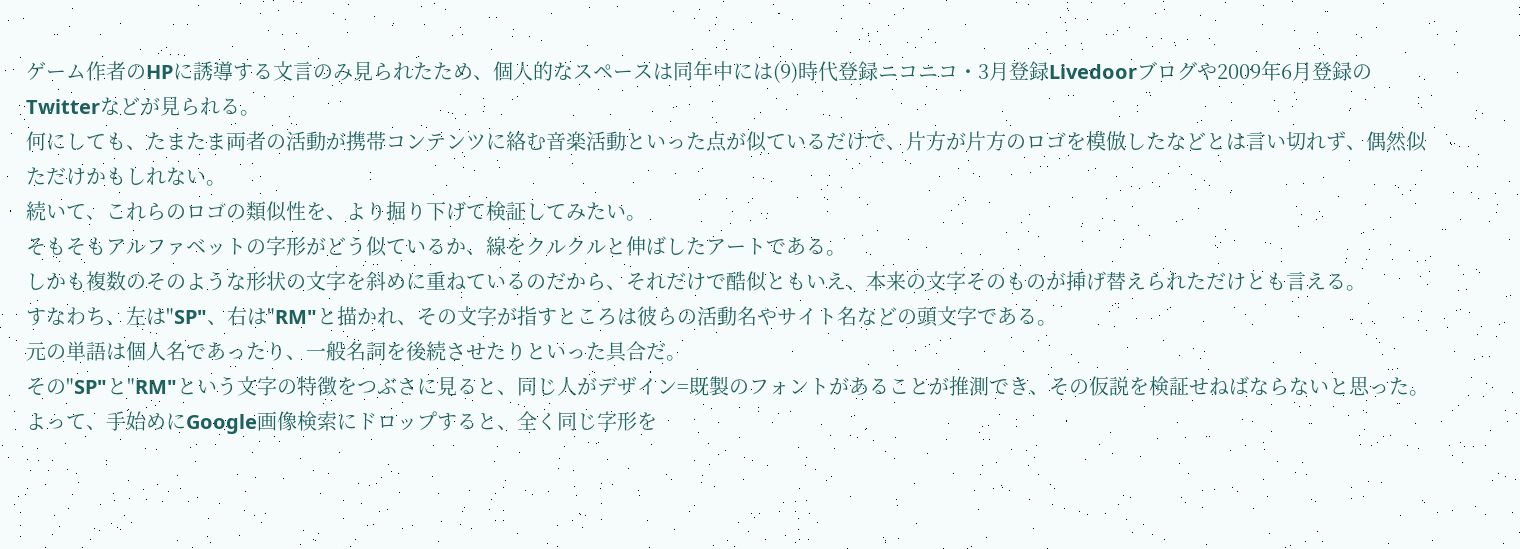ゲーム作者のHPに誘導する文言のみ見られたため、個人的なスペースは同年中には(9)時代登録ニコニコ・3月登録Livedoorブログや2009年6月登録のTwitterなどが見られる。
何にしても、たまたま両者の活動が携帯コンテンツに絡む音楽活動といった点が似ているだけで、片方が片方のロゴを模倣したなどとは言い切れず、偶然似ただけかもしれない。
続いて、これらのロゴの類似性を、より掘り下げて検証してみたい。
そもそもアルファベットの字形がどう似ているか、線をクルクルと伸ばしたアートである。
しかも複数のそのような形状の文字を斜めに重ねているのだから、それだけで酷似ともいえ、本来の文字そのものが挿げ替えられただけとも言える。
すなわち、左は"SP"、右は"RM"と描かれ、その文字が指すところは彼らの活動名やサイト名などの頭文字である。
元の単語は個人名であったり、一般名詞を後続させたりといった具合だ。
その"SP"と"RM"という文字の特徴をつぶさに見ると、同じ人がデザイン=既製のフォントがあることが推測でき、その仮説を検証せねばならないと思った。
よって、手始めにGoogle画像検索にドロップすると、全く同じ字形を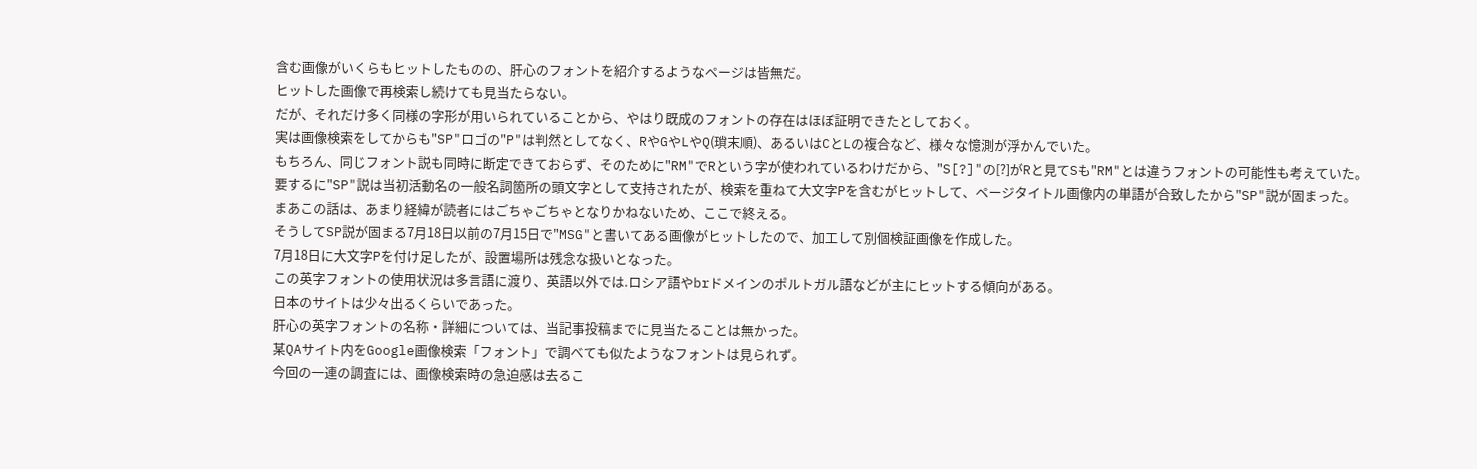含む画像がいくらもヒットしたものの、肝心のフォントを紹介するようなページは皆無だ。
ヒットした画像で再検索し続けても見当たらない。
だが、それだけ多く同様の字形が用いられていることから、やはり既成のフォントの存在はほぼ証明できたとしておく。
実は画像検索をしてからも"SP"ロゴの"P"は判然としてなく、RやGやLやQ(瑣末順)、あるいはCとLの複合など、様々な憶測が浮かんでいた。
もちろん、同じフォント説も同時に断定できておらず、そのために"RM"でRという字が使われているわけだから、"S[?]"の[?]がRと見てSも"RM"とは違うフォントの可能性も考えていた。
要するに"SP"説は当初活動名の一般名詞箇所の頭文字として支持されたが、検索を重ねて大文字Pを含むがヒットして、ページタイトル画像内の単語が合致したから"SP"説が固まった。
まあこの話は、あまり経緯が読者にはごちゃごちゃとなりかねないため、ここで終える。
そうしてSP説が固まる7月18日以前の7月15日で"MSG"と書いてある画像がヒットしたので、加工して別個検証画像を作成した。
7月18日に大文字Pを付け足したが、設置場所は残念な扱いとなった。
この英字フォントの使用状況は多言語に渡り、英語以外では.ロシア語やbrドメインのポルトガル語などが主にヒットする傾向がある。
日本のサイトは少々出るくらいであった。
肝心の英字フォントの名称・詳細については、当記事投稿までに見当たることは無かった。
某QAサイト内をGoogle画像検索「フォント」で調べても似たようなフォントは見られず。
今回の一連の調査には、画像検索時の急迫感は去るこ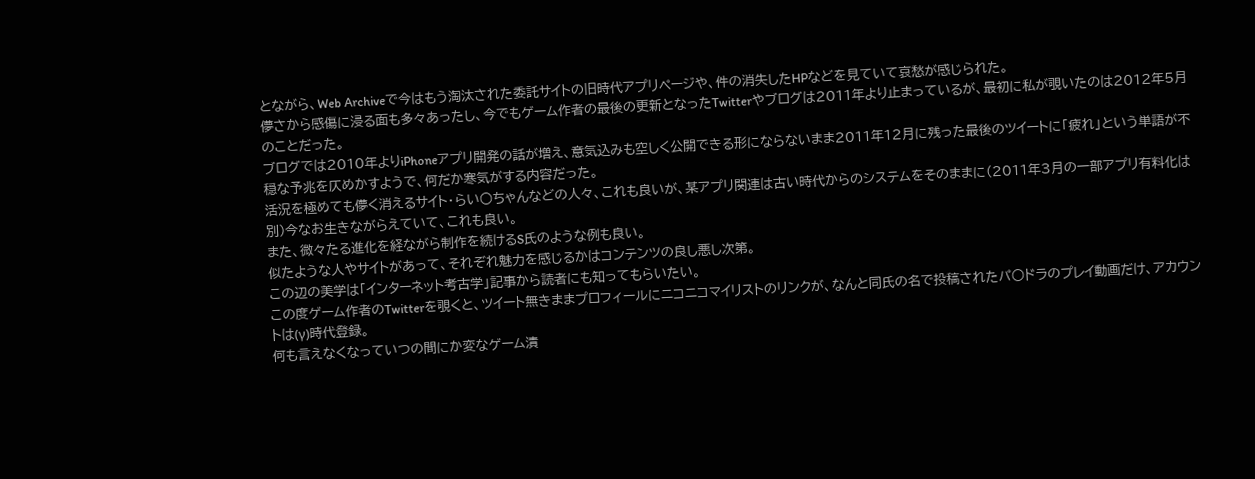とながら、Web Archiveで今はもう淘汰された委託サイトの旧時代アプリページや、件の消失したHPなどを見ていて哀愁が感じられた。
儚さから感傷に浸る面も多々あったし、今でもゲーム作者の最後の更新となったTwitterやブログは2011年より止まっているが、最初に私が覗いたのは2012年5月のことだった。
ブログでは2010年よりiPhoneアプリ開発の話が増え、意気込みも空しく公開できる形にならないまま2011年12月に残った最後のツイートに「疲れ」という単語が不穏な予兆を仄めかすようで、何だか寒気がする内容だった。
活況を極めても儚く消えるサイト・らい○ちゃんなどの人々、これも良いが、某アプリ関連は古い時代からのシステムをそのままに(2011年3月の一部アプリ有料化は別)今なお生きながらえていて、これも良い。
また、微々たる進化を経ながら制作を続けるS氏のような例も良い。
似たような人やサイトがあって、それぞれ魅力を感じるかはコンテンツの良し悪し次第。
この辺の美学は「インターネット考古学」記事から読者にも知ってもらいたい。
この度ゲーム作者のTwitterを覗くと、ツイート無きままプロフィールにニコニコマイリストのリンクが、なんと同氏の名で投稿されたパ○ドラのプレイ動画だけ、アカウントは(γ)時代登録。
何も言えなくなっていつの間にか変なゲーム漬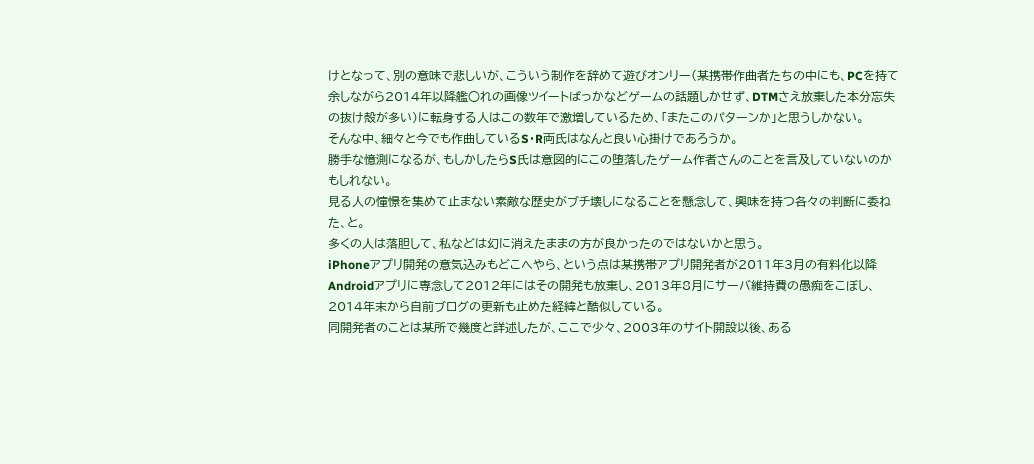けとなって、別の意味で悲しいが、こういう制作を辞めて遊びオンリー(某携帯作曲者たちの中にも、PCを持て余しながら2014年以降艦○れの画像ツイートばっかなどゲームの話題しかせず、DTMさえ放棄した本分忘失の抜け殻が多い)に転身する人はこの数年で激増しているため、「またこのパターンか」と思うしかない。
そんな中、細々と今でも作曲しているS・R両氏はなんと良い心掛けであろうか。
勝手な憶測になるが、もしかしたらS氏は意図的にこの堕落したゲーム作者さんのことを言及していないのかもしれない。
見る人の憧憬を集めて止まない素敵な歴史がブチ壊しになることを懸念して、興味を持つ各々の判断に委ねた、と。
多くの人は落胆して、私などは幻に消えたままの方が良かったのではないかと思う。
iPhoneアプリ開発の意気込みもどこへやら、という点は某携帯アプリ開発者が2011年3月の有料化以降Androidアプリに専念して2012年にはその開発も放棄し、2013年8月にサーバ維持費の愚痴をこぼし、2014年末から自前ブログの更新も止めた経緯と酷似している。
同開発者のことは某所で幾度と詳述したが、ここで少々、2003年のサイト開設以後、ある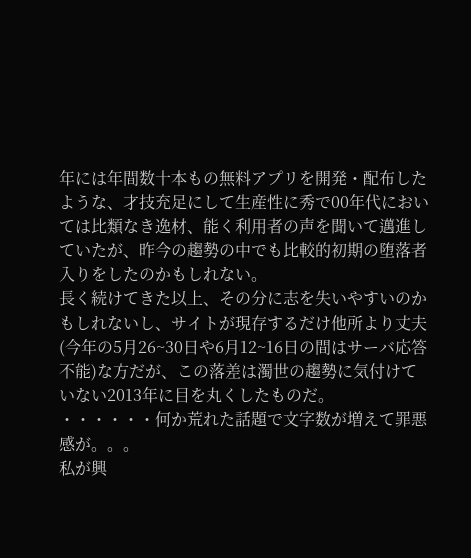年には年間数十本もの無料アプリを開発・配布したような、才技充足にして生産性に秀で00年代においては比類なき逸材、能く利用者の声を聞いて邁進していたが、昨今の趨勢の中でも比較的初期の堕落者入りをしたのかもしれない。
長く続けてきた以上、その分に志を失いやすいのかもしれないし、サイトが現存するだけ他所より丈夫(今年の5月26~30日や6月12~16日の間はサーバ応答不能)な方だが、この落差は濁世の趨勢に気付けていない2013年に目を丸くしたものだ。
・・・・・・何か荒れた話題で文字数が増えて罪悪感が。。。
私が興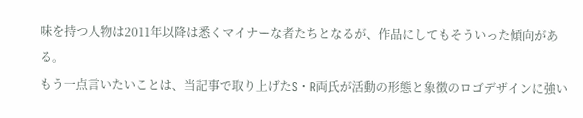味を持つ人物は2011年以降は悉くマイナーな者たちとなるが、作品にしてもそういった傾向がある。
もう一点言いたいことは、当記事で取り上げたS・R両氏が活動の形態と象徴のロゴデザインに強い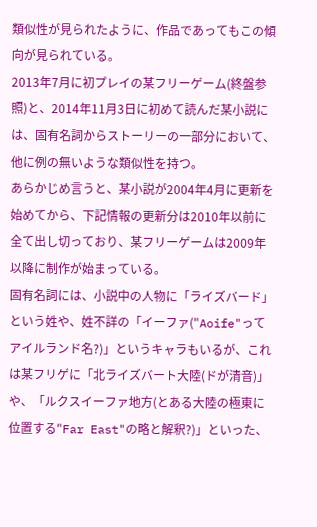類似性が見られたように、作品であってもこの傾向が見られている。
2013年7月に初プレイの某フリーゲーム(終盤参照)と、2014年11月3日に初めて読んだ某小説には、固有名詞からストーリーの一部分において、他に例の無いような類似性を持つ。
あらかじめ言うと、某小説が2004年4月に更新を始めてから、下記情報の更新分は2010年以前に全て出し切っており、某フリーゲームは2009年以降に制作が始まっている。
固有名詞には、小説中の人物に「ライズバード」という姓や、姓不詳の「イーファ("Aoife"ってアイルランド名?)」というキャラもいるが、これは某フリゲに「北ライズバート大陸(ドが清音)」や、「ルクスイーファ地方(とある大陸の極東に位置する"Far East"の略と解釈?)」といった、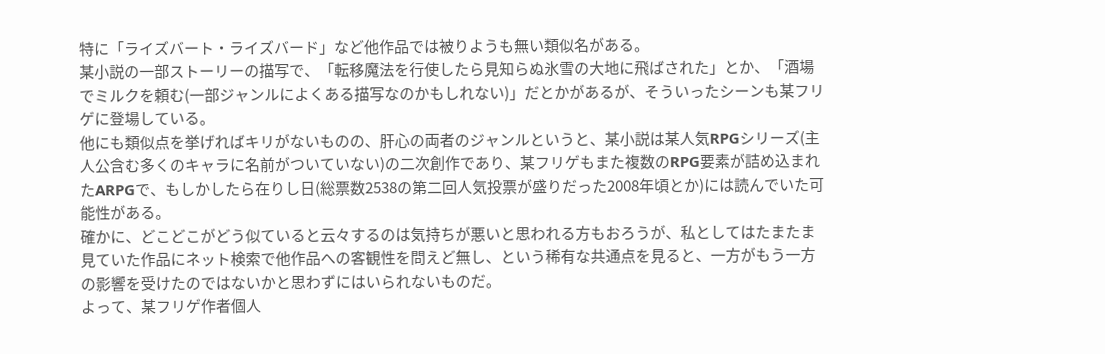特に「ライズバート・ライズバード」など他作品では被りようも無い類似名がある。
某小説の一部ストーリーの描写で、「転移魔法を行使したら見知らぬ氷雪の大地に飛ばされた」とか、「酒場でミルクを頼む(一部ジャンルによくある描写なのかもしれない)」だとかがあるが、そういったシーンも某フリゲに登場している。
他にも類似点を挙げればキリがないものの、肝心の両者のジャンルというと、某小説は某人気RPGシリーズ(主人公含む多くのキャラに名前がついていない)の二次創作であり、某フリゲもまた複数のRPG要素が詰め込まれたARPGで、もしかしたら在りし日(総票数2538の第二回人気投票が盛りだった2008年頃とか)には読んでいた可能性がある。
確かに、どこどこがどう似ていると云々するのは気持ちが悪いと思われる方もおろうが、私としてはたまたま見ていた作品にネット検索で他作品への客観性を問えど無し、という稀有な共通点を見ると、一方がもう一方の影響を受けたのではないかと思わずにはいられないものだ。
よって、某フリゲ作者個人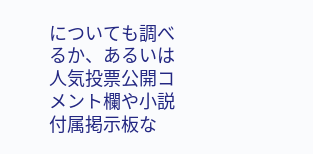についても調べるか、あるいは人気投票公開コメント欄や小説付属掲示板な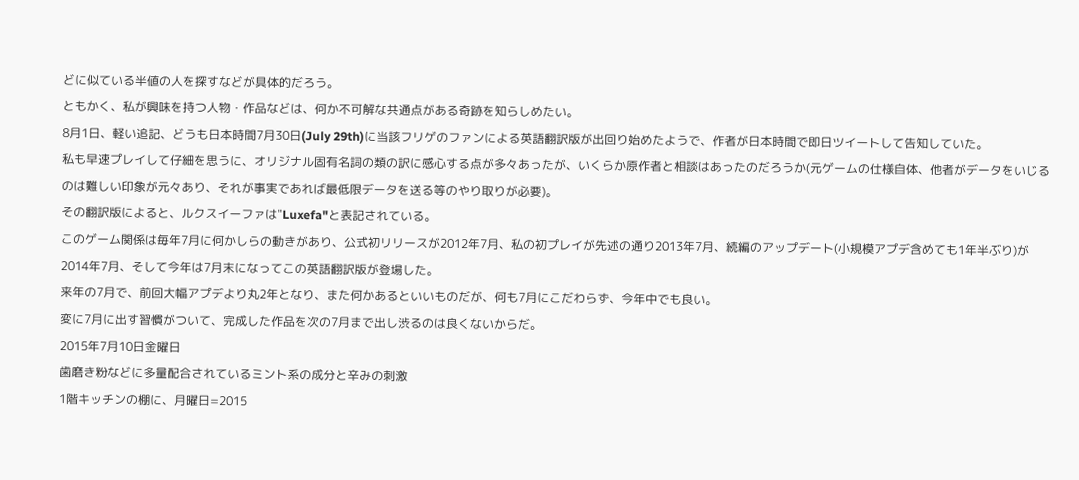どに似ている半値の人を探すなどが具体的だろう。
ともかく、私が興味を持つ人物・作品などは、何か不可解な共通点がある奇跡を知らしめたい。
8月1日、軽い追記、どうも日本時間7月30日(July 29th)に当該フリゲのファンによる英語翻訳版が出回り始めたようで、作者が日本時間で即日ツイートして告知していた。
私も早速プレイして仔細を思うに、オリジナル固有名詞の類の訳に感心する点が多々あったが、いくらか原作者と相談はあったのだろうか(元ゲームの仕様自体、他者がデータをいじるのは難しい印象が元々あり、それが事実であれば最低限データを送る等のやり取りが必要)。
その翻訳版によると、ルクスイーファは"Luxefa"と表記されている。
このゲーム関係は毎年7月に何かしらの動きがあり、公式初リリースが2012年7月、私の初プレイが先述の通り2013年7月、続編のアップデート(小規模アプデ含めても1年半ぶり)が2014年7月、そして今年は7月末になってこの英語翻訳版が登場した。
来年の7月で、前回大幅アプデより丸2年となり、また何かあるといいものだが、何も7月にこだわらず、今年中でも良い。
変に7月に出す習慣がついて、完成した作品を次の7月まで出し渋るのは良くないからだ。
2015年7月10日金曜日
歯磨き粉などに多量配合されているミント系の成分と辛みの刺激
1階キッチンの棚に、月曜日=2015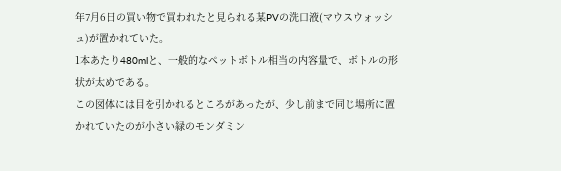年7月6日の買い物で買われたと見られる某PVの洗口液(マウスウォッシュ)が置かれていた。
1本あたり480mlと、一般的なペットボトル相当の内容量で、ボトルの形状が太めである。
この図体には目を引かれるところがあったが、少し前まで同じ場所に置かれていたのが小さい緑のモンダミン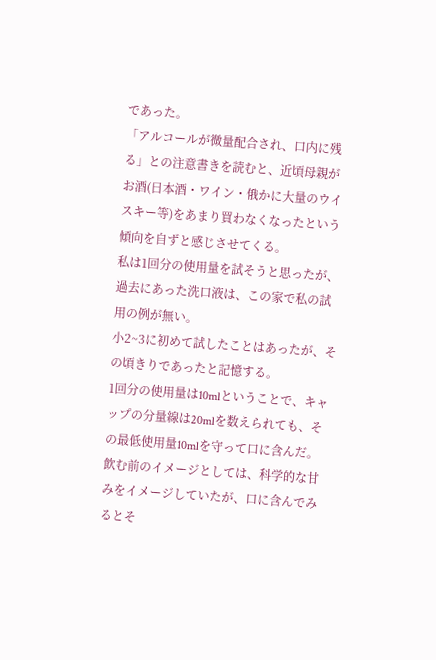であった。
「アルコールが微量配合され、口内に残る」との注意書きを読むと、近頃母親がお酒(日本酒・ワイン・俄かに大量のウイスキー等)をあまり買わなくなったという傾向を自ずと感じさせてくる。
私は1回分の使用量を試そうと思ったが、過去にあった洗口液は、この家で私の試用の例が無い。
小2~3に初めて試したことはあったが、その頃きりであったと記憶する。
1回分の使用量は10mlということで、キャップの分量線は20mlを数えられても、その最低使用量10mlを守って口に含んだ。
飲む前のイメージとしては、科学的な甘みをイメージしていたが、口に含んでみるとそ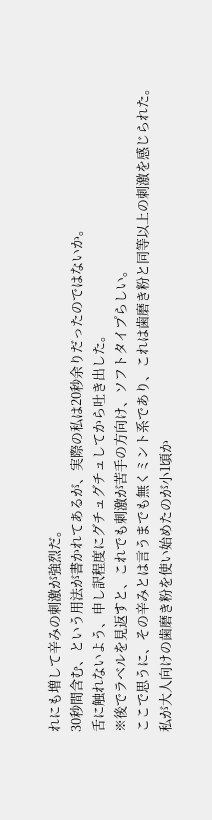れにも増して辛みの刺激が強烈だ。
30秒間含む、という用法が書かれてあるが、実際の私は20秒余りだったのではないか。
舌に触れないよう、申し訳程度にグチュグチュしてから吐き出した。
※後でラベルを見返すと、これでも刺激が苦手の方向け、ソフトタイプらしい。
ここで思うに、その辛みとは言うまでも無くミント系であり、これは歯磨き粉と同等以上の刺激を感じられた。
私が大人向けの歯磨き粉を使い始めたのが小1頃か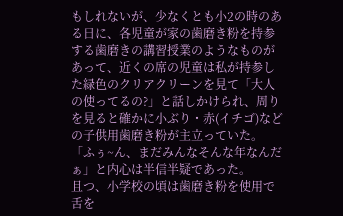もしれないが、少なくとも小2の時のある日に、各児童が家の歯磨き粉を持参する歯磨きの講習授業のようなものがあって、近くの席の児童は私が持参した緑色のクリアクリーンを見て「大人の使ってるの?」と話しかけられ、周りを見ると確かに小ぶり・赤(イチゴ)などの子供用歯磨き粉が主立っていた。
「ふぅ~ん、まだみんなそんな年なんだぁ」と内心は半信半疑であった。
且つ、小学校の頃は歯磨き粉を使用で舌を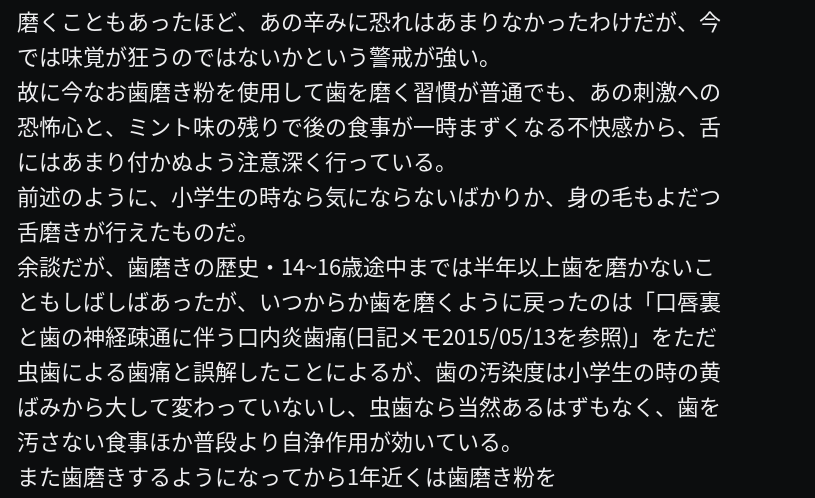磨くこともあったほど、あの辛みに恐れはあまりなかったわけだが、今では味覚が狂うのではないかという警戒が強い。
故に今なお歯磨き粉を使用して歯を磨く習慣が普通でも、あの刺激への恐怖心と、ミント味の残りで後の食事が一時まずくなる不快感から、舌にはあまり付かぬよう注意深く行っている。
前述のように、小学生の時なら気にならないばかりか、身の毛もよだつ舌磨きが行えたものだ。
余談だが、歯磨きの歴史・14~16歳途中までは半年以上歯を磨かないこともしばしばあったが、いつからか歯を磨くように戻ったのは「口唇裏と歯の神経疎通に伴う口内炎歯痛(日記メモ2015/05/13を参照)」をただ虫歯による歯痛と誤解したことによるが、歯の汚染度は小学生の時の黄ばみから大して変わっていないし、虫歯なら当然あるはずもなく、歯を汚さない食事ほか普段より自浄作用が効いている。
また歯磨きするようになってから1年近くは歯磨き粉を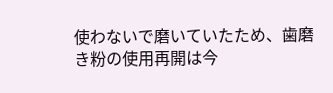使わないで磨いていたため、歯磨き粉の使用再開は今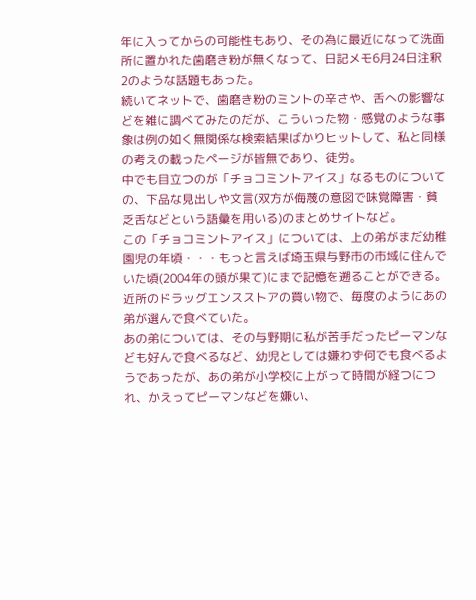年に入ってからの可能性もあり、その為に最近になって洗面所に置かれた歯磨き粉が無くなって、日記メモ6月24日注釈2のような話題もあった。
続いてネットで、歯磨き粉のミントの辛さや、舌への影響などを雑に調べてみたのだが、こういった物・感覚のような事象は例の如く無関係な検索結果ばかりヒットして、私と同様の考えの載ったページが皆無であり、徒労。
中でも目立つのが「チョコミントアイス」なるものについての、下品な見出しや文言(双方が侮蔑の意図で味覚障害・貧乏舌などという語彙を用いる)のまとめサイトなど。
この「チョコミントアイス」については、上の弟がまだ幼稚園児の年頃・・・もっと言えば埼玉県与野市の市域に住んでいた頃(2004年の頭が果て)にまで記憶を遡ることができる。
近所のドラッグエンスストアの買い物で、毎度のようにあの弟が選んで食べていた。
あの弟については、その与野期に私が苦手だったピーマンなども好んで食べるなど、幼児としては嫌わず何でも食べるようであったが、あの弟が小学校に上がって時間が経つにつれ、かえってピーマンなどを嫌い、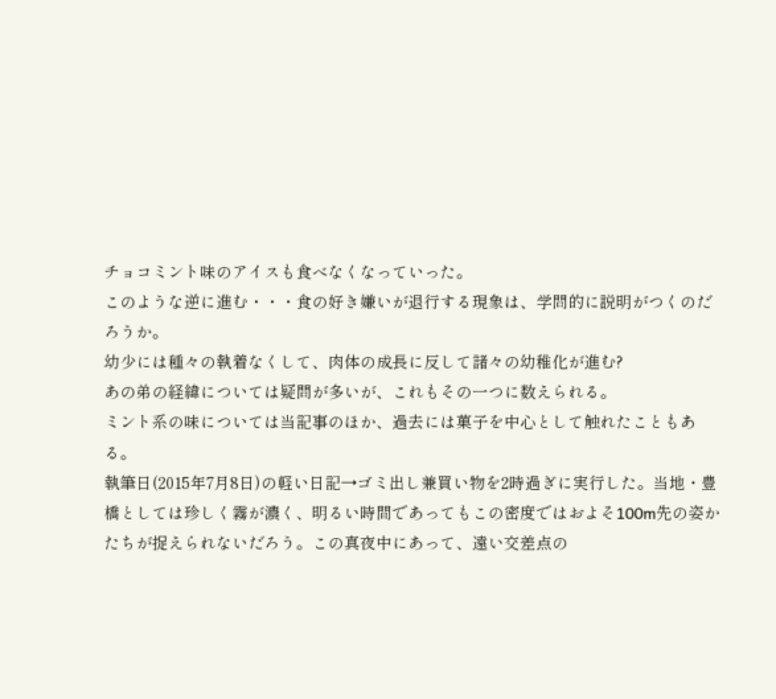チョコミント味のアイスも食べなくなっていった。
このような逆に進む・・・食の好き嫌いが退行する現象は、学問的に説明がつくのだろうか。
幼少には種々の執着なくして、肉体の成長に反して諸々の幼稚化が進む?
あの弟の経緯については疑問が多いが、これもその一つに数えられる。
ミント系の味については当記事のほか、過去には菓子を中心として触れたこともある。
執筆日(2015年7月8日)の軽い日記→ゴミ出し兼買い物を2時過ぎに実行した。当地・豊橋としては珍しく霧が濃く、明るい時間であってもこの密度ではおよそ100m先の姿かたちが捉えられないだろう。この真夜中にあって、遠い交差点の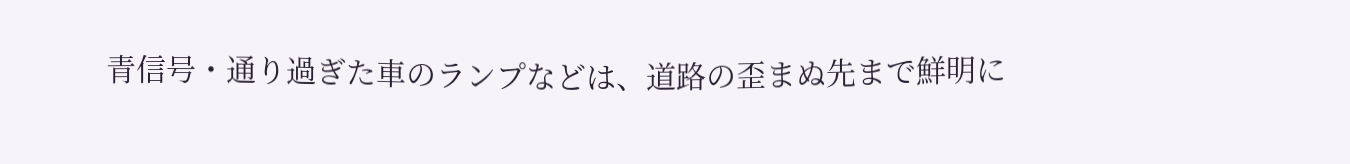青信号・通り過ぎた車のランプなどは、道路の歪まぬ先まで鮮明に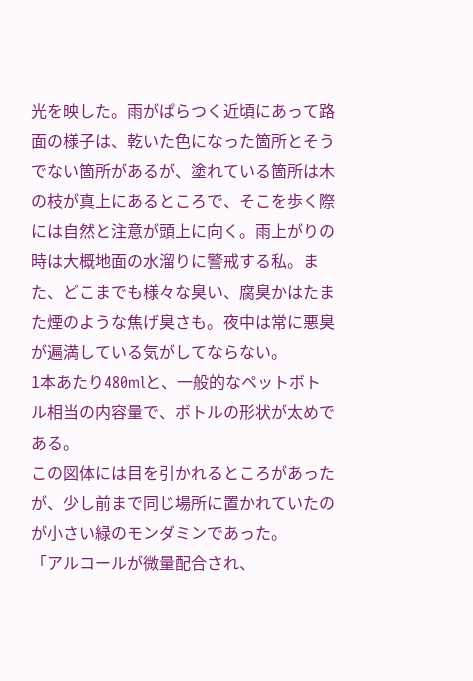光を映した。雨がぱらつく近頃にあって路面の様子は、乾いた色になった箇所とそうでない箇所があるが、塗れている箇所は木の枝が真上にあるところで、そこを歩く際には自然と注意が頭上に向く。雨上がりの時は大概地面の水溜りに警戒する私。また、どこまでも様々な臭い、腐臭かはたまた煙のような焦げ臭さも。夜中は常に悪臭が遍満している気がしてならない。
1本あたり480mlと、一般的なペットボトル相当の内容量で、ボトルの形状が太めである。
この図体には目を引かれるところがあったが、少し前まで同じ場所に置かれていたのが小さい緑のモンダミンであった。
「アルコールが微量配合され、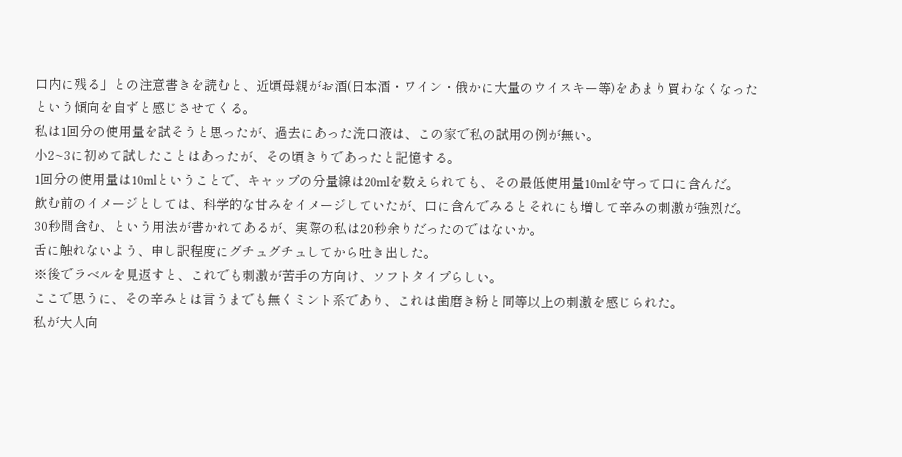口内に残る」との注意書きを読むと、近頃母親がお酒(日本酒・ワイン・俄かに大量のウイスキー等)をあまり買わなくなったという傾向を自ずと感じさせてくる。
私は1回分の使用量を試そうと思ったが、過去にあった洗口液は、この家で私の試用の例が無い。
小2~3に初めて試したことはあったが、その頃きりであったと記憶する。
1回分の使用量は10mlということで、キャップの分量線は20mlを数えられても、その最低使用量10mlを守って口に含んだ。
飲む前のイメージとしては、科学的な甘みをイメージしていたが、口に含んでみるとそれにも増して辛みの刺激が強烈だ。
30秒間含む、という用法が書かれてあるが、実際の私は20秒余りだったのではないか。
舌に触れないよう、申し訳程度にグチュグチュしてから吐き出した。
※後でラベルを見返すと、これでも刺激が苦手の方向け、ソフトタイプらしい。
ここで思うに、その辛みとは言うまでも無くミント系であり、これは歯磨き粉と同等以上の刺激を感じられた。
私が大人向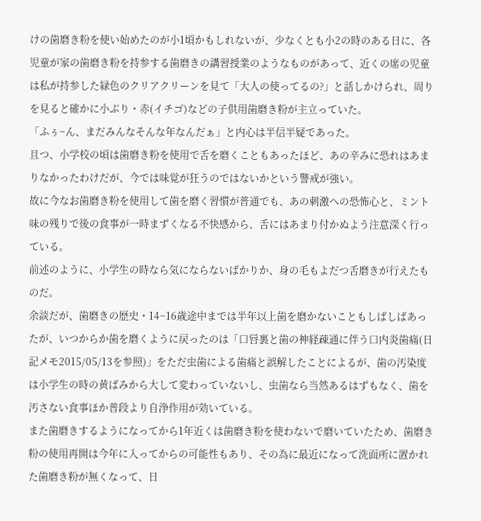けの歯磨き粉を使い始めたのが小1頃かもしれないが、少なくとも小2の時のある日に、各児童が家の歯磨き粉を持参する歯磨きの講習授業のようなものがあって、近くの席の児童は私が持参した緑色のクリアクリーンを見て「大人の使ってるの?」と話しかけられ、周りを見ると確かに小ぶり・赤(イチゴ)などの子供用歯磨き粉が主立っていた。
「ふぅ~ん、まだみんなそんな年なんだぁ」と内心は半信半疑であった。
且つ、小学校の頃は歯磨き粉を使用で舌を磨くこともあったほど、あの辛みに恐れはあまりなかったわけだが、今では味覚が狂うのではないかという警戒が強い。
故に今なお歯磨き粉を使用して歯を磨く習慣が普通でも、あの刺激への恐怖心と、ミント味の残りで後の食事が一時まずくなる不快感から、舌にはあまり付かぬよう注意深く行っている。
前述のように、小学生の時なら気にならないばかりか、身の毛もよだつ舌磨きが行えたものだ。
余談だが、歯磨きの歴史・14~16歳途中までは半年以上歯を磨かないこともしばしばあったが、いつからか歯を磨くように戻ったのは「口唇裏と歯の神経疎通に伴う口内炎歯痛(日記メモ2015/05/13を参照)」をただ虫歯による歯痛と誤解したことによるが、歯の汚染度は小学生の時の黄ばみから大して変わっていないし、虫歯なら当然あるはずもなく、歯を汚さない食事ほか普段より自浄作用が効いている。
また歯磨きするようになってから1年近くは歯磨き粉を使わないで磨いていたため、歯磨き粉の使用再開は今年に入ってからの可能性もあり、その為に最近になって洗面所に置かれた歯磨き粉が無くなって、日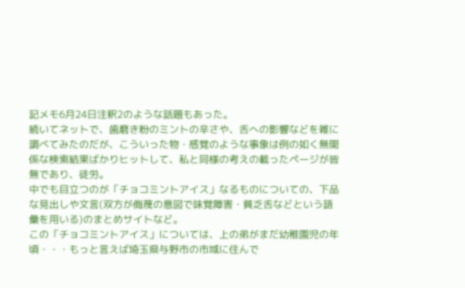記メモ6月24日注釈2のような話題もあった。
続いてネットで、歯磨き粉のミントの辛さや、舌への影響などを雑に調べてみたのだが、こういった物・感覚のような事象は例の如く無関係な検索結果ばかりヒットして、私と同様の考えの載ったページが皆無であり、徒労。
中でも目立つのが「チョコミントアイス」なるものについての、下品な見出しや文言(双方が侮蔑の意図で味覚障害・貧乏舌などという語彙を用いる)のまとめサイトなど。
この「チョコミントアイス」については、上の弟がまだ幼稚園児の年頃・・・もっと言えば埼玉県与野市の市域に住んで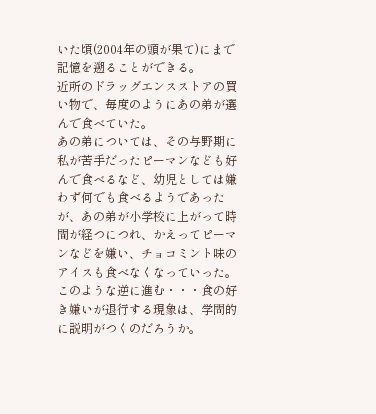いた頃(2004年の頭が果て)にまで記憶を遡ることができる。
近所のドラッグエンスストアの買い物で、毎度のようにあの弟が選んで食べていた。
あの弟については、その与野期に私が苦手だったピーマンなども好んで食べるなど、幼児としては嫌わず何でも食べるようであったが、あの弟が小学校に上がって時間が経つにつれ、かえってピーマンなどを嫌い、チョコミント味のアイスも食べなくなっていった。
このような逆に進む・・・食の好き嫌いが退行する現象は、学問的に説明がつくのだろうか。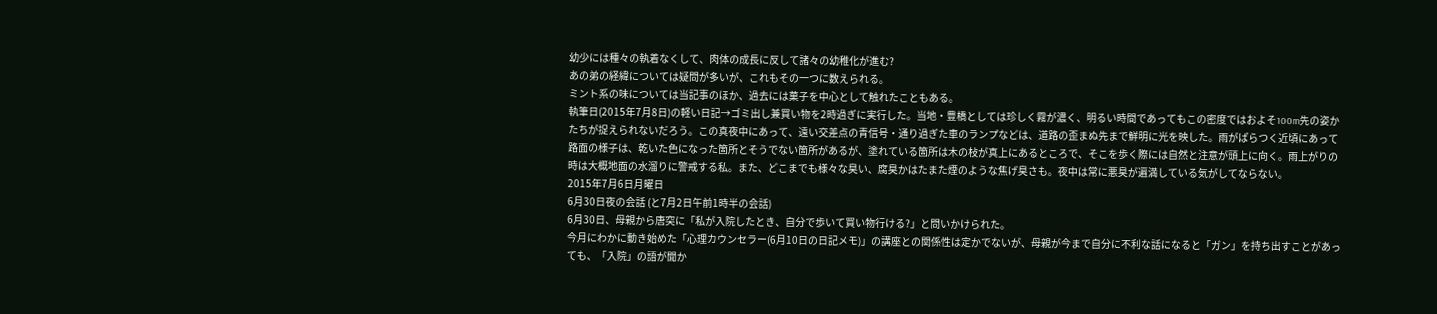幼少には種々の執着なくして、肉体の成長に反して諸々の幼稚化が進む?
あの弟の経緯については疑問が多いが、これもその一つに数えられる。
ミント系の味については当記事のほか、過去には菓子を中心として触れたこともある。
執筆日(2015年7月8日)の軽い日記→ゴミ出し兼買い物を2時過ぎに実行した。当地・豊橋としては珍しく霧が濃く、明るい時間であってもこの密度ではおよそ100m先の姿かたちが捉えられないだろう。この真夜中にあって、遠い交差点の青信号・通り過ぎた車のランプなどは、道路の歪まぬ先まで鮮明に光を映した。雨がぱらつく近頃にあって路面の様子は、乾いた色になった箇所とそうでない箇所があるが、塗れている箇所は木の枝が真上にあるところで、そこを歩く際には自然と注意が頭上に向く。雨上がりの時は大概地面の水溜りに警戒する私。また、どこまでも様々な臭い、腐臭かはたまた煙のような焦げ臭さも。夜中は常に悪臭が遍満している気がしてならない。
2015年7月6日月曜日
6月30日夜の会話 (と7月2日午前1時半の会話)
6月30日、母親から唐突に「私が入院したとき、自分で歩いて買い物行ける?」と問いかけられた。
今月にわかに動き始めた「心理カウンセラー(6月10日の日記メモ)」の講座との関係性は定かでないが、母親が今まで自分に不利な話になると「ガン」を持ち出すことがあっても、「入院」の語が聞か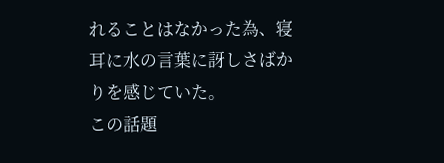れることはなかった為、寝耳に水の言葉に訝しさばかりを感じていた。
この話題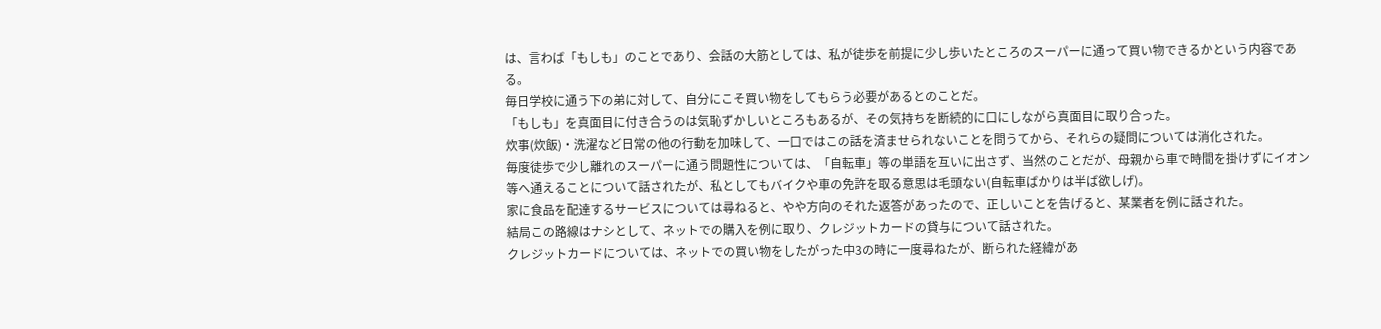は、言わば「もしも」のことであり、会話の大筋としては、私が徒歩を前提に少し歩いたところのスーパーに通って買い物できるかという内容である。
毎日学校に通う下の弟に対して、自分にこそ買い物をしてもらう必要があるとのことだ。
「もしも」を真面目に付き合うのは気恥ずかしいところもあるが、その気持ちを断続的に口にしながら真面目に取り合った。
炊事(炊飯)・洗濯など日常の他の行動を加味して、一口ではこの話を済ませられないことを問うてから、それらの疑問については消化された。
毎度徒歩で少し離れのスーパーに通う問題性については、「自転車」等の単語を互いに出さず、当然のことだが、母親から車で時間を掛けずにイオン等へ通えることについて話されたが、私としてもバイクや車の免許を取る意思は毛頭ない(自転車ばかりは半ば欲しげ)。
家に食品を配達するサービスについては尋ねると、やや方向のそれた返答があったので、正しいことを告げると、某業者を例に話された。
結局この路線はナシとして、ネットでの購入を例に取り、クレジットカードの貸与について話された。
クレジットカードについては、ネットでの買い物をしたがった中3の時に一度尋ねたが、断られた経緯があ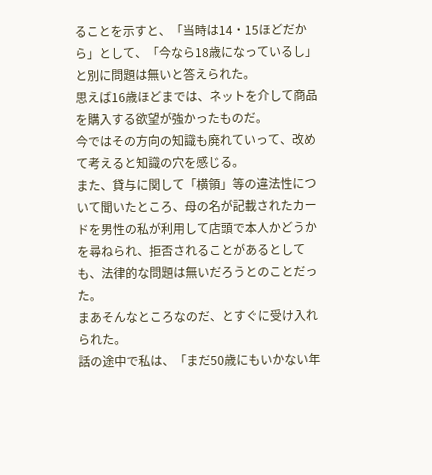ることを示すと、「当時は14・15ほどだから」として、「今なら18歳になっているし」と別に問題は無いと答えられた。
思えば16歳ほどまでは、ネットを介して商品を購入する欲望が強かったものだ。
今ではその方向の知識も廃れていって、改めて考えると知識の穴を感じる。
また、貸与に関して「横領」等の違法性について聞いたところ、母の名が記載されたカードを男性の私が利用して店頭で本人かどうかを尋ねられ、拒否されることがあるとしても、法律的な問題は無いだろうとのことだった。
まあそんなところなのだ、とすぐに受け入れられた。
話の途中で私は、「まだ50歳にもいかない年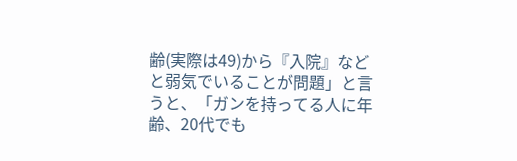齢(実際は49)から『入院』などと弱気でいることが問題」と言うと、「ガンを持ってる人に年齢、20代でも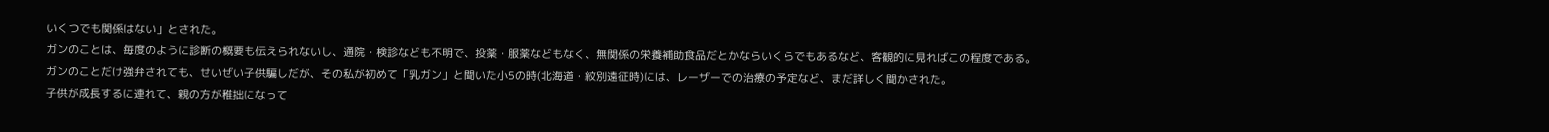いくつでも関係はない」とされた。
ガンのことは、毎度のように診断の概要も伝えられないし、通院・検診なども不明で、投薬・服薬などもなく、無関係の栄養補助食品だとかならいくらでもあるなど、客観的に見ればこの程度である。
ガンのことだけ強弁されても、せいぜい子供騙しだが、その私が初めて「乳ガン」と聞いた小5の時(北海道・紋別遠征時)には、レーザーでの治療の予定など、まだ詳しく聞かされた。
子供が成長するに連れて、親の方が稚拙になって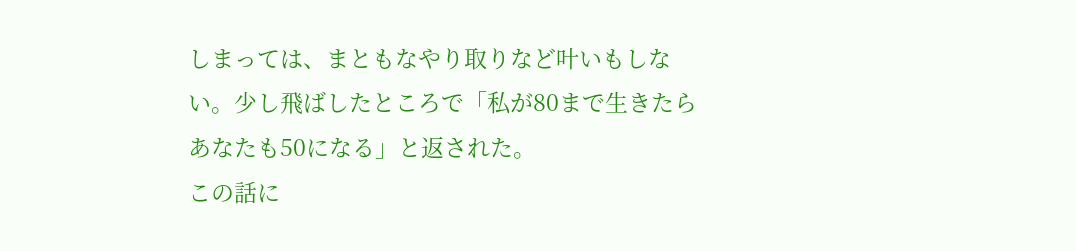しまっては、まともなやり取りなど叶いもしない。少し飛ばしたところで「私が80まで生きたらあなたも50になる」と返された。
この話に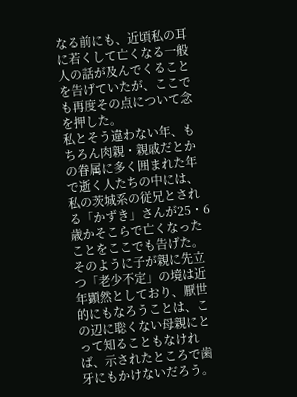なる前にも、近頃私の耳に若くして亡くなる一般人の話が及んでくることを告げていたが、ここでも再度その点について念を押した。
私とそう違わない年、もちろん肉親・親戚だとかの眷属に多く囲まれた年で逝く人たちの中には、私の茨城系の従兄とされる「かずき」さんが25・6歳かそこらで亡くなったことをここでも告げた。
そのように子が親に先立つ「老少不定」の境は近年顕然としており、厭世的にもなろうことは、この辺に聡くない母親にとって知ることもなければ、示されたところで歯牙にもかけないだろう。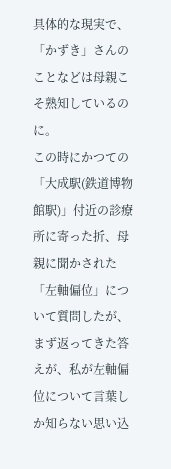具体的な現実で、「かずき」さんのことなどは母親こそ熟知しているのに。
この時にかつての「大成駅(鉄道博物館駅)」付近の診療所に寄った折、母親に聞かされた「左軸偏位」について質問したが、まず返ってきた答えが、私が左軸偏位について言葉しか知らない思い込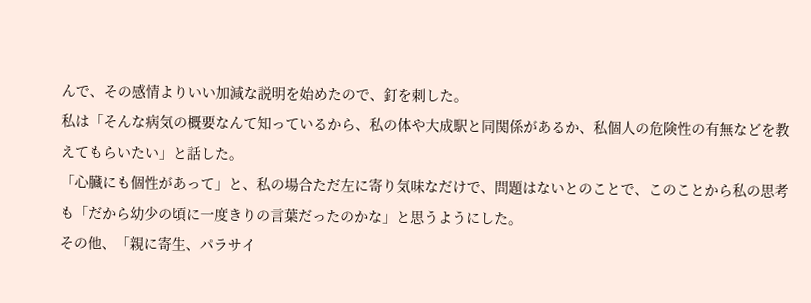んで、その感情よりいい加減な説明を始めたので、釘を刺した。
私は「そんな病気の概要なんて知っているから、私の体や大成駅と同関係があるか、私個人の危険性の有無などを教えてもらいたい」と話した。
「心臓にも個性があって」と、私の場合ただ左に寄り気味なだけで、問題はないとのことで、このことから私の思考も「だから幼少の頃に一度きりの言葉だったのかな」と思うようにした。
その他、「親に寄生、パラサイ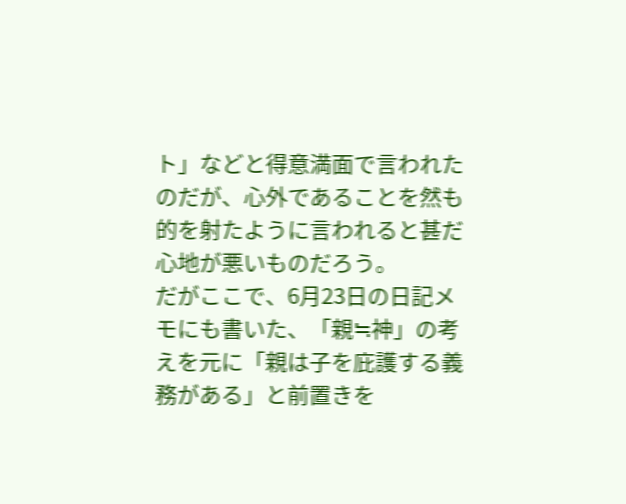ト」などと得意満面で言われたのだが、心外であることを然も的を射たように言われると甚だ心地が悪いものだろう。
だがここで、6月23日の日記メモにも書いた、「親≒神」の考えを元に「親は子を庇護する義務がある」と前置きを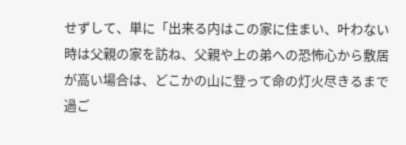せずして、単に「出来る内はこの家に住まい、叶わない時は父親の家を訪ね、父親や上の弟への恐怖心から敷居が高い場合は、どこかの山に登って命の灯火尽きるまで過ご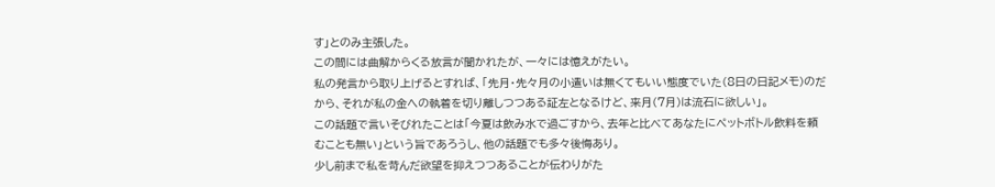す」とのみ主張した。
この間には曲解からくる放言が聞かれたが、一々には憶えがたい。
私の発言から取り上げるとすれば、「先月・先々月の小遣いは無くてもいい態度でいた(8日の日記メモ)のだから、それが私の金への執着を切り離しつつある証左となるけど、来月(7月)は流石に欲しい」。
この話題で言いそびれたことは「今夏は飲み水で過ごすから、去年と比べてあなたにペットボトル飲料を頼むことも無い」という旨であろうし、他の話題でも多々後悔あり。
少し前まで私を苛んだ欲望を抑えつつあることが伝わりがた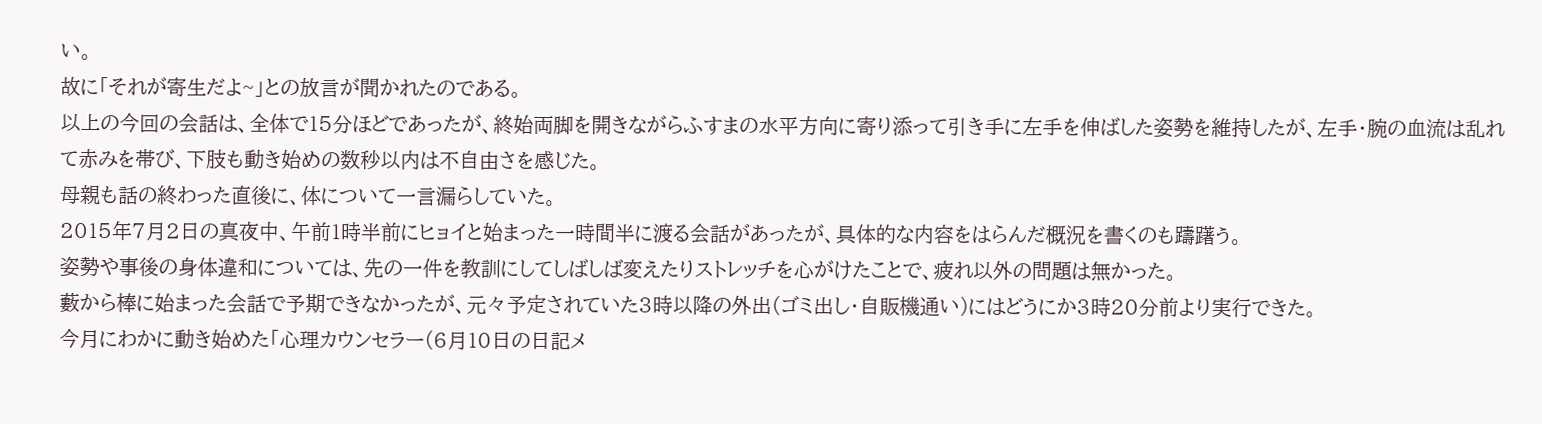い。
故に「それが寄生だよ~」との放言が聞かれたのである。
以上の今回の会話は、全体で15分ほどであったが、終始両脚を開きながらふすまの水平方向に寄り添って引き手に左手を伸ばした姿勢を維持したが、左手・腕の血流は乱れて赤みを帯び、下肢も動き始めの数秒以内は不自由さを感じた。
母親も話の終わった直後に、体について一言漏らしていた。
2015年7月2日の真夜中、午前1時半前にヒョイと始まった一時間半に渡る会話があったが、具体的な内容をはらんだ概況を書くのも躊躇う。
姿勢や事後の身体違和については、先の一件を教訓にしてしばしば変えたりストレッチを心がけたことで、疲れ以外の問題は無かった。
藪から棒に始まった会話で予期できなかったが、元々予定されていた3時以降の外出(ゴミ出し・自販機通い)にはどうにか3時20分前より実行できた。
今月にわかに動き始めた「心理カウンセラー(6月10日の日記メ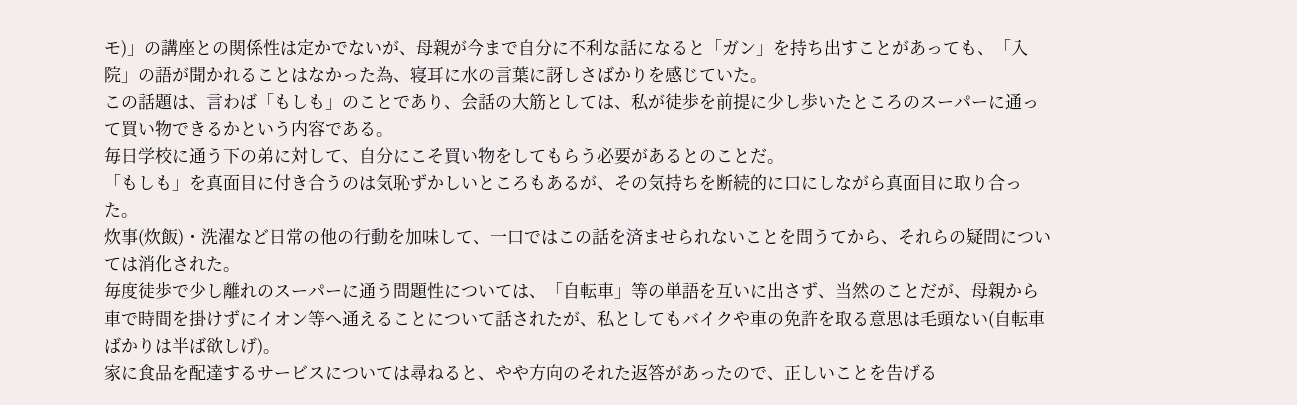モ)」の講座との関係性は定かでないが、母親が今まで自分に不利な話になると「ガン」を持ち出すことがあっても、「入院」の語が聞かれることはなかった為、寝耳に水の言葉に訝しさばかりを感じていた。
この話題は、言わば「もしも」のことであり、会話の大筋としては、私が徒歩を前提に少し歩いたところのスーパーに通って買い物できるかという内容である。
毎日学校に通う下の弟に対して、自分にこそ買い物をしてもらう必要があるとのことだ。
「もしも」を真面目に付き合うのは気恥ずかしいところもあるが、その気持ちを断続的に口にしながら真面目に取り合った。
炊事(炊飯)・洗濯など日常の他の行動を加味して、一口ではこの話を済ませられないことを問うてから、それらの疑問については消化された。
毎度徒歩で少し離れのスーパーに通う問題性については、「自転車」等の単語を互いに出さず、当然のことだが、母親から車で時間を掛けずにイオン等へ通えることについて話されたが、私としてもバイクや車の免許を取る意思は毛頭ない(自転車ばかりは半ば欲しげ)。
家に食品を配達するサービスについては尋ねると、やや方向のそれた返答があったので、正しいことを告げる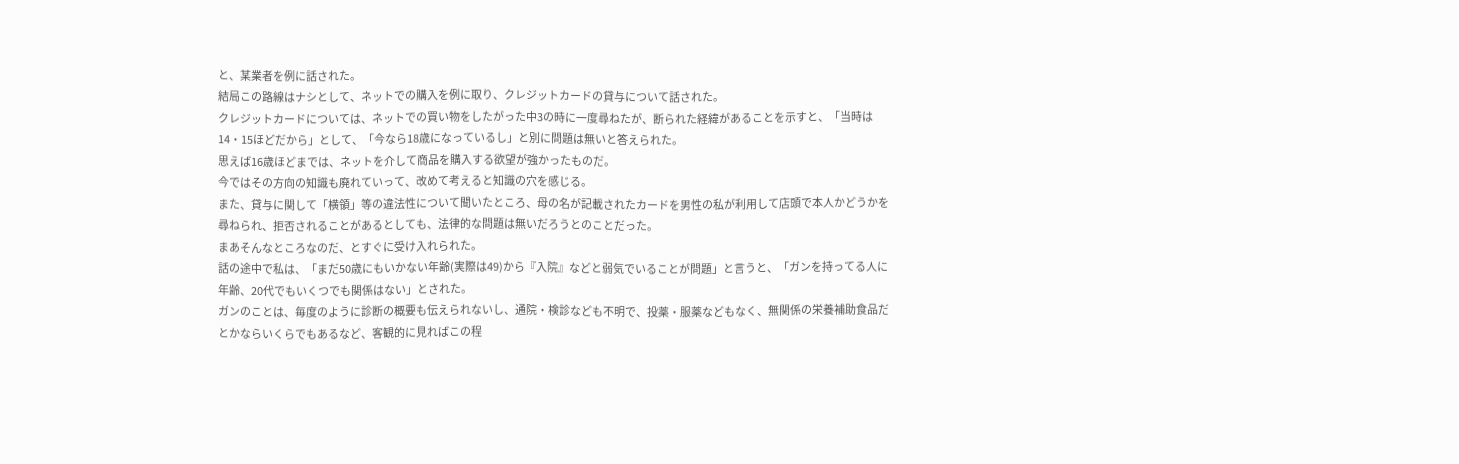と、某業者を例に話された。
結局この路線はナシとして、ネットでの購入を例に取り、クレジットカードの貸与について話された。
クレジットカードについては、ネットでの買い物をしたがった中3の時に一度尋ねたが、断られた経緯があることを示すと、「当時は14・15ほどだから」として、「今なら18歳になっているし」と別に問題は無いと答えられた。
思えば16歳ほどまでは、ネットを介して商品を購入する欲望が強かったものだ。
今ではその方向の知識も廃れていって、改めて考えると知識の穴を感じる。
また、貸与に関して「横領」等の違法性について聞いたところ、母の名が記載されたカードを男性の私が利用して店頭で本人かどうかを尋ねられ、拒否されることがあるとしても、法律的な問題は無いだろうとのことだった。
まあそんなところなのだ、とすぐに受け入れられた。
話の途中で私は、「まだ50歳にもいかない年齢(実際は49)から『入院』などと弱気でいることが問題」と言うと、「ガンを持ってる人に年齢、20代でもいくつでも関係はない」とされた。
ガンのことは、毎度のように診断の概要も伝えられないし、通院・検診なども不明で、投薬・服薬などもなく、無関係の栄養補助食品だとかならいくらでもあるなど、客観的に見ればこの程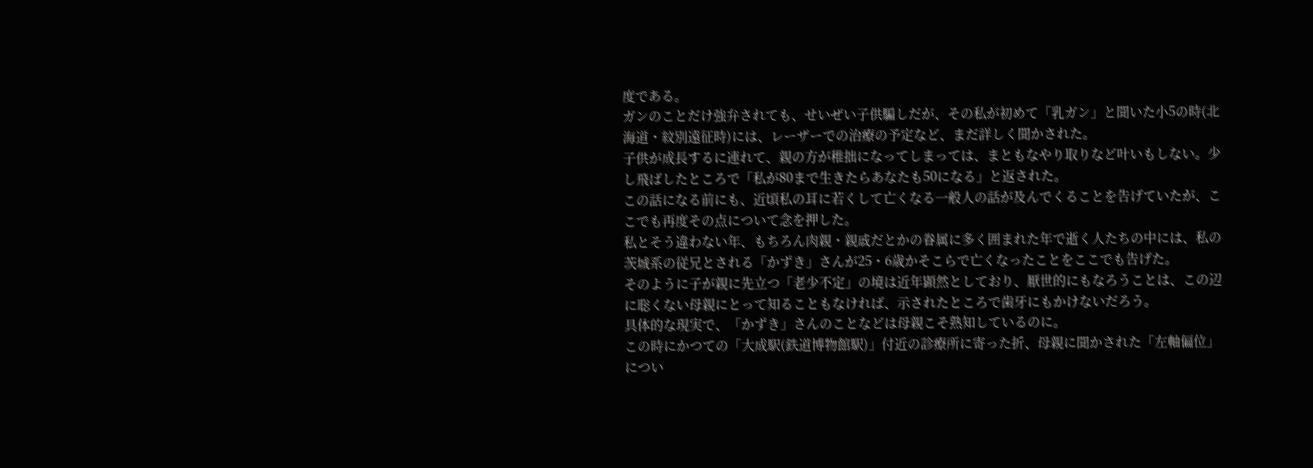度である。
ガンのことだけ強弁されても、せいぜい子供騙しだが、その私が初めて「乳ガン」と聞いた小5の時(北海道・紋別遠征時)には、レーザーでの治療の予定など、まだ詳しく聞かされた。
子供が成長するに連れて、親の方が稚拙になってしまっては、まともなやり取りなど叶いもしない。少し飛ばしたところで「私が80まで生きたらあなたも50になる」と返された。
この話になる前にも、近頃私の耳に若くして亡くなる一般人の話が及んでくることを告げていたが、ここでも再度その点について念を押した。
私とそう違わない年、もちろん肉親・親戚だとかの眷属に多く囲まれた年で逝く人たちの中には、私の茨城系の従兄とされる「かずき」さんが25・6歳かそこらで亡くなったことをここでも告げた。
そのように子が親に先立つ「老少不定」の境は近年顕然としており、厭世的にもなろうことは、この辺に聡くない母親にとって知ることもなければ、示されたところで歯牙にもかけないだろう。
具体的な現実で、「かずき」さんのことなどは母親こそ熟知しているのに。
この時にかつての「大成駅(鉄道博物館駅)」付近の診療所に寄った折、母親に聞かされた「左軸偏位」につい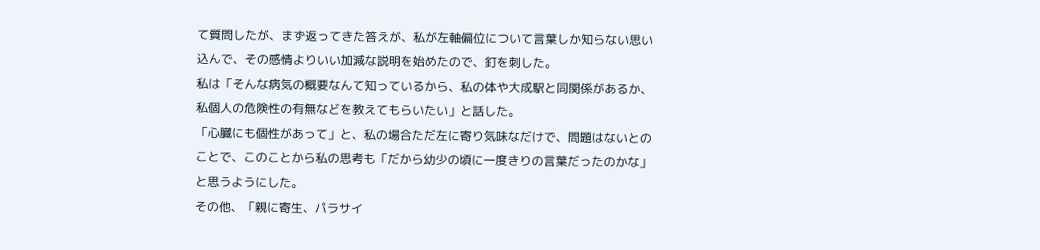て質問したが、まず返ってきた答えが、私が左軸偏位について言葉しか知らない思い込んで、その感情よりいい加減な説明を始めたので、釘を刺した。
私は「そんな病気の概要なんて知っているから、私の体や大成駅と同関係があるか、私個人の危険性の有無などを教えてもらいたい」と話した。
「心臓にも個性があって」と、私の場合ただ左に寄り気味なだけで、問題はないとのことで、このことから私の思考も「だから幼少の頃に一度きりの言葉だったのかな」と思うようにした。
その他、「親に寄生、パラサイ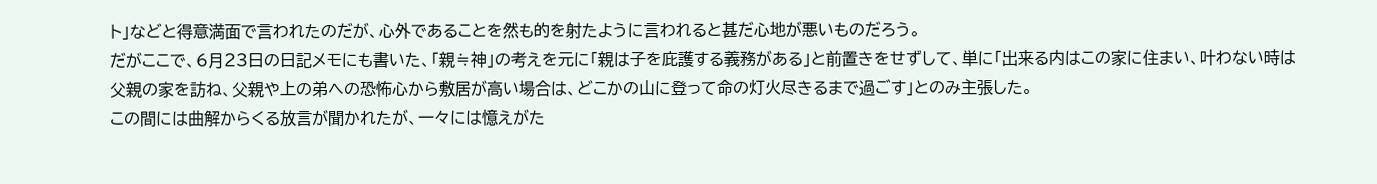ト」などと得意満面で言われたのだが、心外であることを然も的を射たように言われると甚だ心地が悪いものだろう。
だがここで、6月23日の日記メモにも書いた、「親≒神」の考えを元に「親は子を庇護する義務がある」と前置きをせずして、単に「出来る内はこの家に住まい、叶わない時は父親の家を訪ね、父親や上の弟への恐怖心から敷居が高い場合は、どこかの山に登って命の灯火尽きるまで過ごす」とのみ主張した。
この間には曲解からくる放言が聞かれたが、一々には憶えがた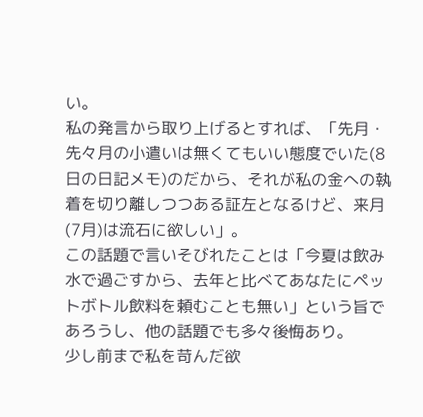い。
私の発言から取り上げるとすれば、「先月・先々月の小遣いは無くてもいい態度でいた(8日の日記メモ)のだから、それが私の金への執着を切り離しつつある証左となるけど、来月(7月)は流石に欲しい」。
この話題で言いそびれたことは「今夏は飲み水で過ごすから、去年と比べてあなたにペットボトル飲料を頼むことも無い」という旨であろうし、他の話題でも多々後悔あり。
少し前まで私を苛んだ欲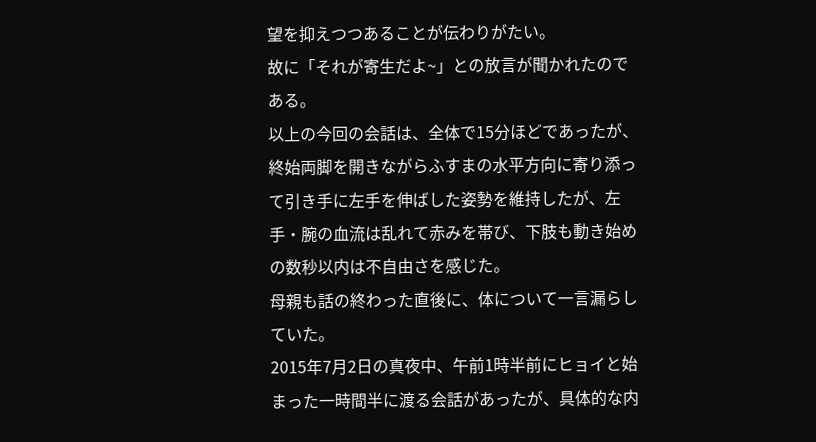望を抑えつつあることが伝わりがたい。
故に「それが寄生だよ~」との放言が聞かれたのである。
以上の今回の会話は、全体で15分ほどであったが、終始両脚を開きながらふすまの水平方向に寄り添って引き手に左手を伸ばした姿勢を維持したが、左手・腕の血流は乱れて赤みを帯び、下肢も動き始めの数秒以内は不自由さを感じた。
母親も話の終わった直後に、体について一言漏らしていた。
2015年7月2日の真夜中、午前1時半前にヒョイと始まった一時間半に渡る会話があったが、具体的な内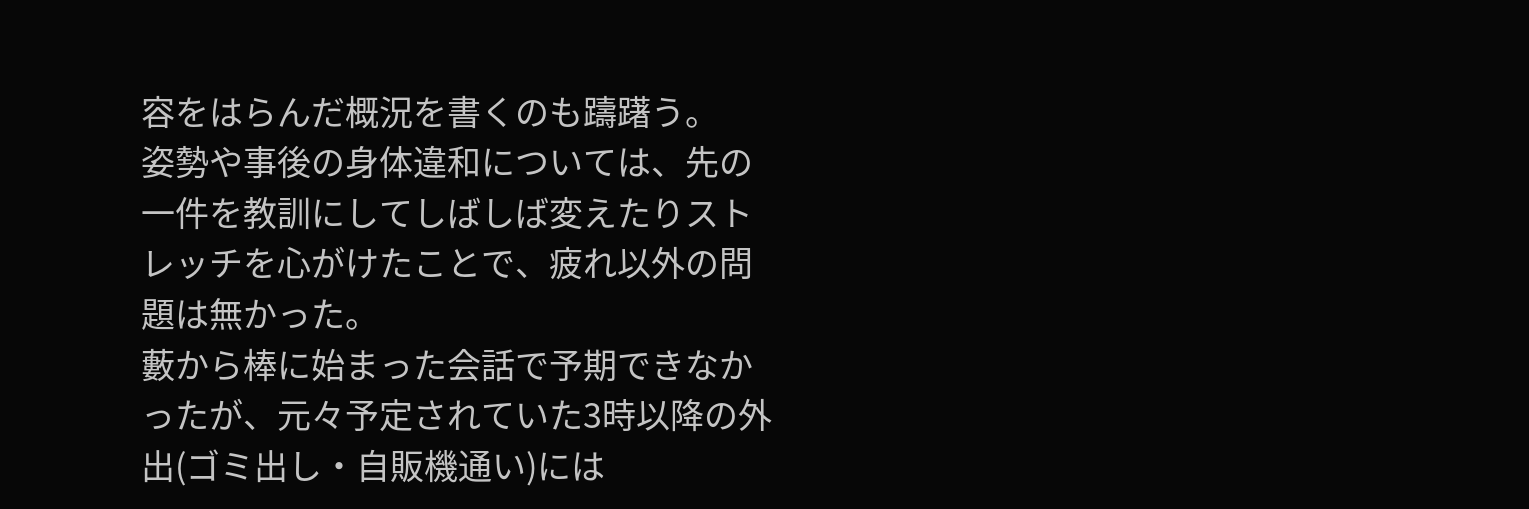容をはらんだ概況を書くのも躊躇う。
姿勢や事後の身体違和については、先の一件を教訓にしてしばしば変えたりストレッチを心がけたことで、疲れ以外の問題は無かった。
藪から棒に始まった会話で予期できなかったが、元々予定されていた3時以降の外出(ゴミ出し・自販機通い)には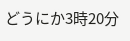どうにか3時20分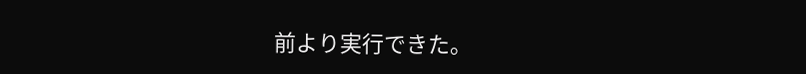前より実行できた。